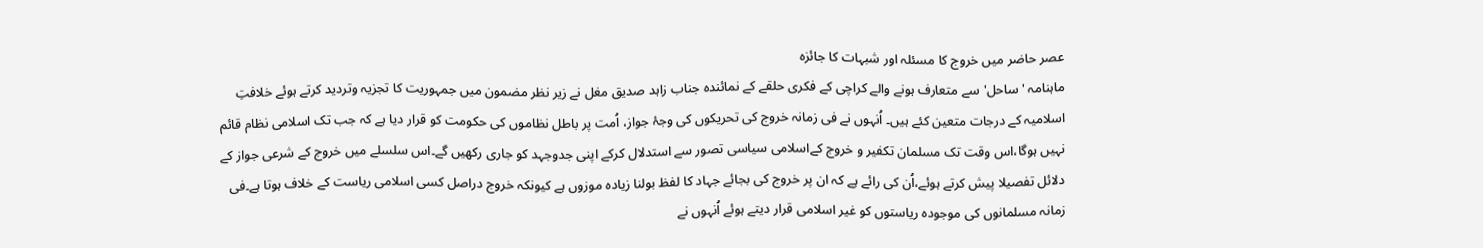عصر حاضر میں خروج کا مسئلہ اور شبہات کا جائزہ
ماہنامہ 'ساحل'سے متعارف ہونے والے کراچی کے فکری حلقے کے نمائندہ جناب زاہد صدیق مغل نے زیر نظر مضمون میں جمہوریت کا تجزیہ وتردید کرتے ہوئے خلافتِ اسلامیہ کے درجات متعین کئے ہیں۔ اُنہوں نے فی زمانہ خروج کی تحریکوں کی وجۂ جواز، اُمت پر باطل نظاموں کی حکومت کو قرار دیا ہے کہ جب تک اسلامی نظام قائم نہیں ہوگا،اس وقت تک مسلمان تکفیر و خروج کےاسلامی سیاسی تصور سے استدلال کرکے اپنی جدوجہد کو جاری رکھیں گے۔اس سلسلے میں خروج کے شرعی جواز کے دلائل تفصیلا پیش کرتے ہوئے،اُن کی رائے ہے کہ ان پر خروج کی بجائے جہاد کا لفظ بولنا زیادہ موزوں ہے کیونکہ خروج دراصل کسی اسلامی ریاست کے خلاف ہوتا ہے۔فی زمانہ مسلمانوں کی موجودہ ریاستوں کو غیر اسلامی قرار دیتے ہوئے اُنہوں نے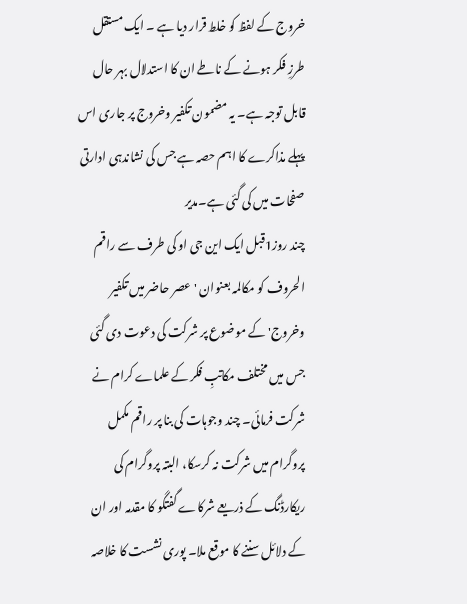خروج کے لفظ کو خلط قرار دیا ہے ۔ ایک مستقل طرزِ فکر ہونے کے ناطے ان کا استدلال بہر حال قابل توجہ ہے۔ یہ مضمون تکفیر وخروج پر جاری اس پہلے مذاکرے کا اہم حصہ ہے جس کی نشاندہی ادارتی صفحات میں کی گئی ہے۔مدیر
چند روز1قبل ایک این جی او کی طرف سے راقم الحروف کو مکالمہ بعنوان 'عصر حاضر میں تکفیر وخروج' کے موضوع پر شرکت کی دعوت دی گئی جس میں مختلف مکاتبِ فکر کے علماے کرام نے شرکت فرمائی۔ چند وجوہات کی بنا پر راقم مکمل پروگرام میں شرکت نہ کرسکا، البتہ پروگرام کی ریکارڈنگ کے ذریعے شرکاے گفتگو کا مقدمہ اور ان کے دلائل سننے کا موقع ملا۔ پوری نشست کا خلاصہ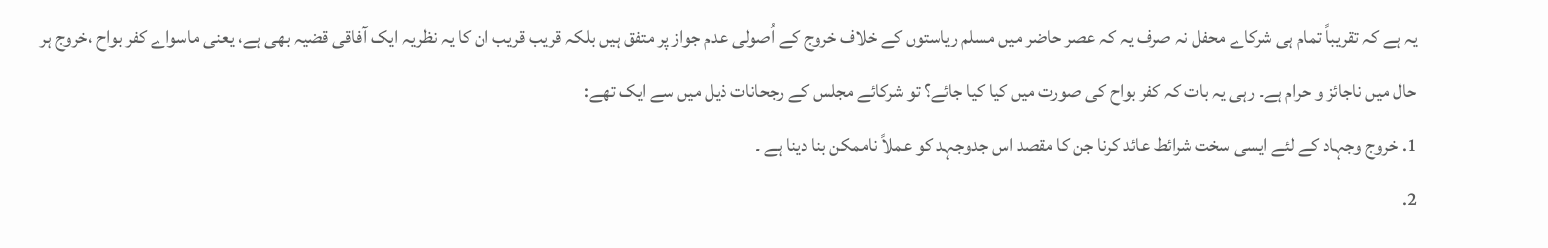یہ ہے کہ تقریباً تمام ہی شرکاے محفل نہ صرف یہ کہ عصر حاضر میں مسلم ریاستوں کے خلاف خروج کے اُصولی عدم جواز پر متفق ہیں بلکہ قریب قریب ان کا یہ نظریہ ایک آفاقی قضیہ بھی ہے، یعنی ماسواے کفر بواح ،خروج ہر حال میں ناجائز و حرام ہے۔ رہی یہ بات کہ کفر بواح کی صورت میں کیا کیا جائے؟ تو شرکائے مجلس کے رجحانات ذیل میں سے ایک تھے:
1. خروج وجہاد کے لئے ایسی سخت شرائط عائد کرنا جن کا مقصد اس جدوجہد کو عملاً ناممکن بنا دینا ہے ۔
2.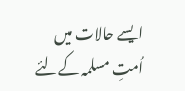ایسے حالات میں اُمتِ مسلمہ کےلئے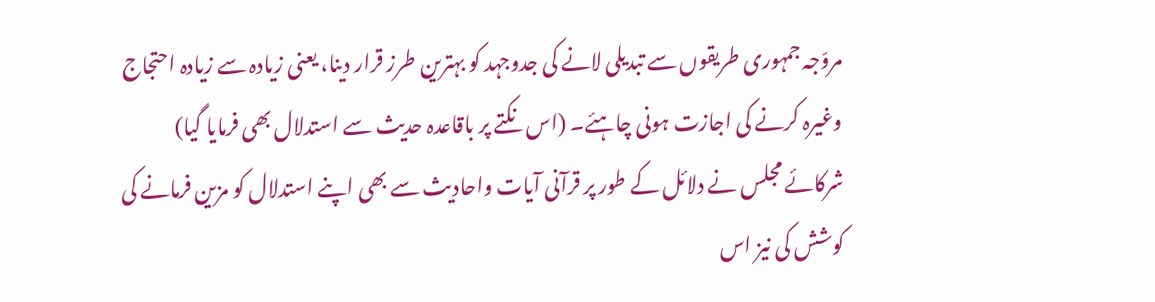مروّجہ جمہوری طریقوں سے تبدیلی لانے کی جدوجہد کو بہترین طرز قرار دینا، یعنی زیادہ سے زیادہ احتجاج وغیرہ کرنے کی اجازت ہونی چاہئے۔ (اس نکتے پر باقاعدہ حدیث سے استدلال بھی فرمایا گیا)
شرکائے مجلس نے دلائل کے طور پر قرآنی آیات واحادیث سے بھی اپنے استدلال کو مزین فرمانے کی کوشش کی نیز اس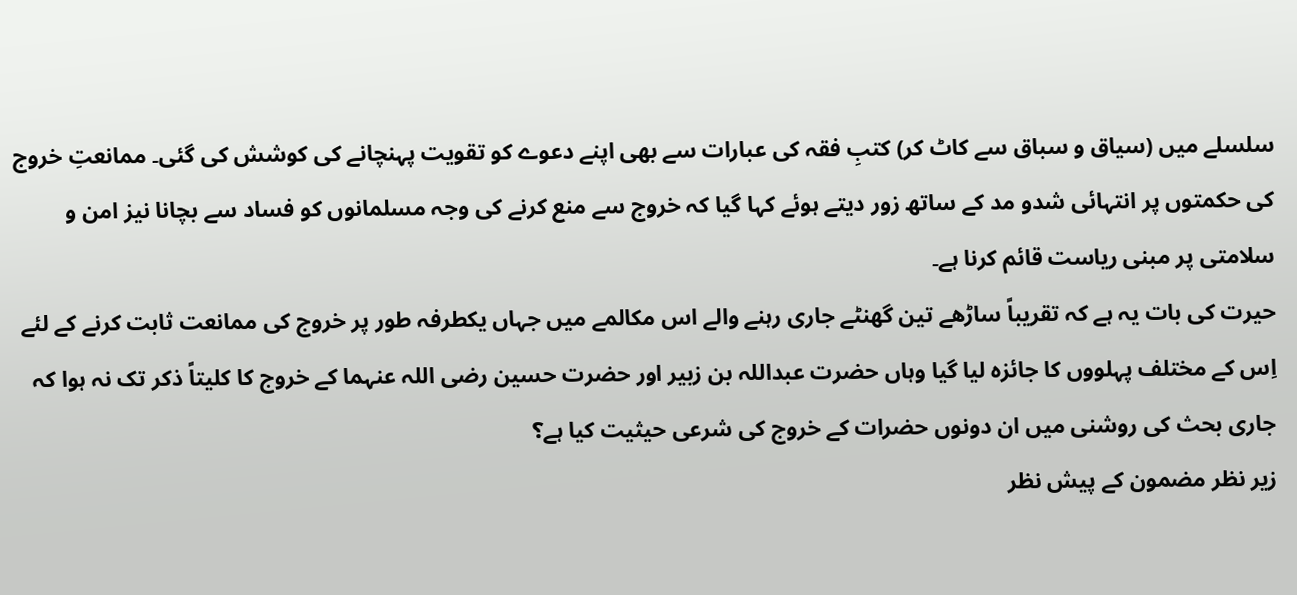سلسلے میں (سیاق و سباق سے کاٹ کر) کتبِ فقہ کی عبارات سے بھی اپنے دعوے کو تقویت پہنچانے کی کوشش کی گئی۔ ممانعتِ خروج کی حکمتوں پر انتہائی شدو مد کے ساتھ زور دیتے ہوئے کہا گیا کہ خروج سے منع کرنے کی وجہ مسلمانوں کو فساد سے بچانا نیز امن و سلامتی پر مبنی ریاست قائم کرنا ہے۔
حیرت کی بات یہ ہے کہ تقریباً ساڑھے تین گھنٹے جاری رہنے والے اس مکالمے میں جہاں یکطرفہ طور پر خروج کی ممانعت ثابت کرنے کے لئے اِس کے مختلف پہلووں کا جائزہ لیا گیا وہاں حضرت عبداللہ بن زبیر اور حضرت حسین رضی اللہ عنہما کے خروج کا کلیتاً ذکر تک نہ ہوا کہ جاری بحث کی روشنی میں ان دونوں حضرات کے خروج کی شرعی حیثیت کیا ہے؟
زیر نظر مضمون کے پیش نظر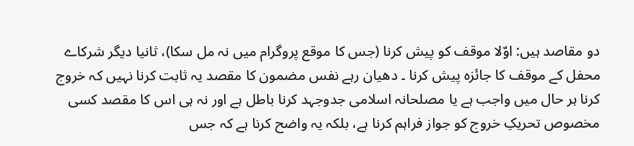دو مقاصد ہیں: اوّلا موقف کو پیش کرنا (جس کا موقع پروگرام میں نہ مل سکا)، ثانیا دیگر شرکاے محفل کے موقف کا جائزہ پیش کرنا ۔ دھیان رہے نفس مضمون کا مقصد یہ ثابت کرنا نہیں کہ خروج کرنا ہر حال میں واجب ہے یا مصلحانہ اسلامی جدوجہد کرنا باطل ہے اور نہ ہی اس کا مقصد کسی مخصوص تحریکِ خروج کو جواز فراہم کرنا ہے، بلکہ یہ واضح کرنا ہے کہ جس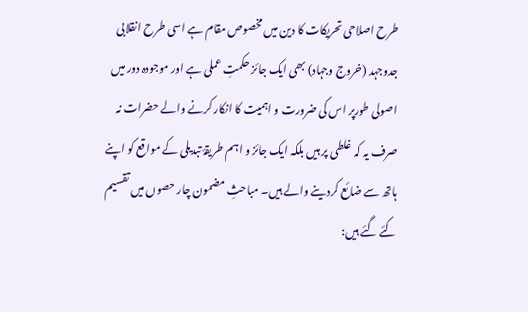طرح اصلاحی تحریکات کا دین میں مخصوص مقام ہے اسی طرح انقلابی جدوجہد (خروج وجہاد) بھی ایک جائز حکمتِ عملی ہے اور موجودہ دور میں اصولی طورپر اس کی ضرورت و اہمیت کا انکار کرنے والے حضرات نہ صرف یہ کہ غلطی پر ہیں بلکہ ایک جائز و اہم طریقۂ تبدیلی کے مواقع کو اپنے ہاتھ سے ضائع کردینے والے ہیں۔ مباحثِ مضمون چار حصوں میں تقسیم کئے گئے ہیں: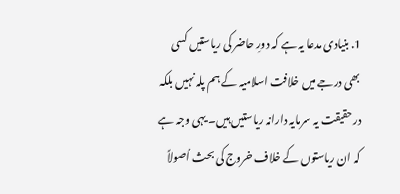1. بنیادی مدعا یہ ہے کہ دورِ حاضر کی ریاستیں کسی بھی درجے میں خلافت اسلامیہ کے ہم پلہ نہیں بلکہ درحقیقت یہ سرمایہ دارانہ ریاستیں ہیں۔ یہی وجہ ہے کہ ان ریاستوں کے خلاف خروج کی بحث اُصولاً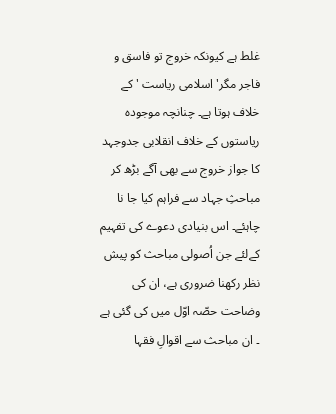غلط ہے کیونکہ خروج تو فاسق و فاجر مگر'اسلامی ریاست ' کے خلاف ہوتا ہے۔ چنانچہ موجودہ ریاستوں کے خلاف انقلابی جدوجہد کا جواز خروج سے بھی آگے بڑھ کر مباحثِ جہاد سے فراہم کیا جا نا چاہئے۔ اس بنیادی دعوے کی تفہیم کےلئے جن اُصولی مباحث کو پیش نظر رکھنا ضروری ہے، ان کی وضاحت حصّہ اوّل میں کی گئی ہے ۔ ان مباحث سے اقوالِ فقہا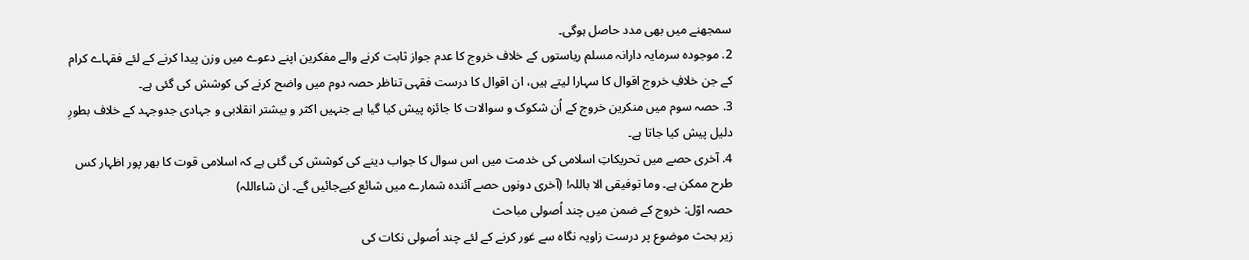سمجھنے میں بھی مدد حاصل ہوگی۔
2. موجودہ سرمایہ دارانہ مسلم ریاستوں کے خلاف خروج کا عدم جواز ثابت کرنے والے مفکرین اپنے دعوے میں وزن پیدا کرنے کے لئے فقہاے کرام کے جن خلافِ خروج اقوال کا سہارا لیتے ہیں، ان اقوال کا درست فقہی تناظر حصہ دوم میں واضح کرنے کی کوشش کی گئی ہے۔
3. حصہ سوم میں منکرین خروج کے اُن شکوک و سوالات کا جائزہ پیش کیا گیا ہے جنہیں اکثر و بیشتر انقلابی و جہادی جدوجہد کے خلاف بطورِ دلیل پیش کیا جاتا ہے۔
4. آخری حصے میں تحریکاتِ اسلامی کی خدمت میں اس سوال کا جواب دینے کی کوشش کی گئی ہے کہ اسلامی قوت کا بھر پور اظہار کس طرح ممکن ہے۔ وما توفیقی الا باللہ! (آخری دونوں حصے آئندہ شمارے میں شائع کیےجائیں گے۔ ان شاءاللہ)
حصہ اوّل: خروج کے ضمن میں چند اُصولی مباحث
زیر بحث موضوع پر درست زاویہ نگاہ سے غور کرنے کے لئے چند اُصولی نکات کی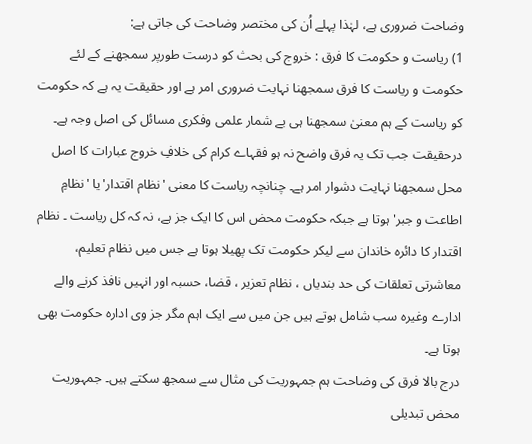وضاحت ضروری ہے، لہٰذا پہلے اُن کی مختصر وضاحت کی جاتی ہے:
1) ریاست و حکومت کا فرق : خروج کی بحث کو درست طورپر سمجھنے کے لئے حکومت و ریاست کا فرق سمجھنا نہایت ضروری امر ہے اور حقیقت یہ ہے کہ حکومت کو ریاست کے ہم معنیٰ سمجھنا ہی بے شمار علمی وفکری مسائل کی اصل وجہ ہے۔ درحقیقت جب تک یہ فرق واضح نہ ہو فقہاے کرام کی خلافِ خروج عبارات کا اصل محل سمجھنا نہایت دشوار امر ہے۔ چنانچہ ریاست کا معنی 'نظام اقتدار'یا 'نظامِ اطاعت و جبر' ہوتا ہے جبکہ حکومت محض اس کا ایک جز ہے، نہ کہ کل ریاست ۔ نظام اقتدار کا دائرہ خاندان سے لیکر حکومت تک پھیلا ہوتا ہے جس میں نظام تعلیم، معاشرتی تعلقات کی حد بندیاں ، نظام تعزیر ، قضا، حسبہ اور انہیں نافذ کرنے والے ادارے وغیرہ سب شامل ہوتے ہیں جن میں سے ایک اہم مگر جز وی ادارہ حکومت بھی ہوتا ہے۔
درج بالا فرق کی وضاحت ہم جمہوریت کی مثال سے سمجھ سکتے ہیں۔ جمہوریت محض تبدیلی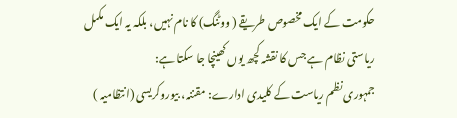حکومت کے ایک مخصوص طریقے ( ووٹنگ) کا نام نہیں، بلکہ یہ ایک مکمل ریاستی نظام ہے جس کا نقشہ کچھ یوں کھینچا جا سکتا ہے:
جمہوری نظم ریاست کے کلیدی ادارے: مقننہ، بیوروکریسی (انتظامیہ )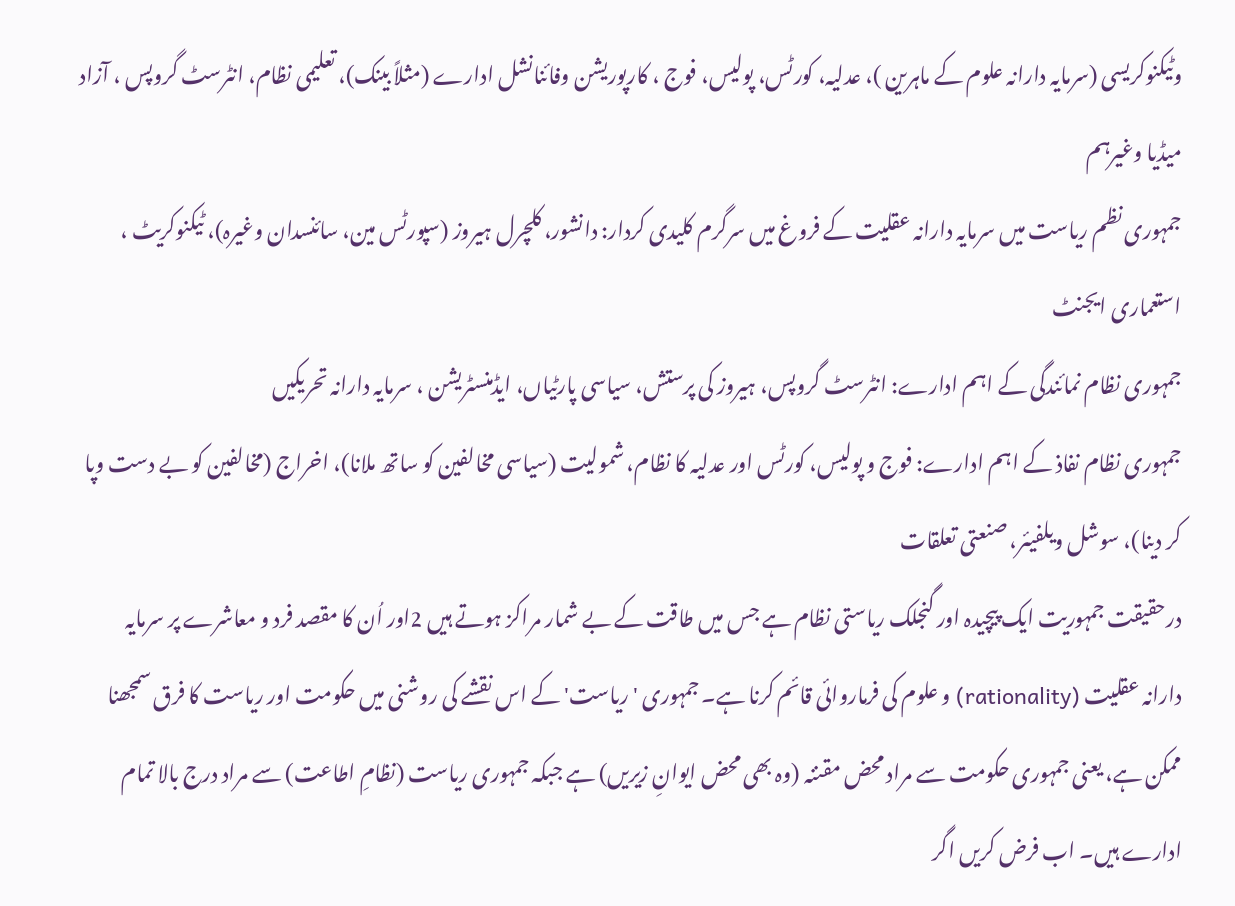وٹیکنوکریسی (سرمایہ دارانہ علوم کے ماہرین )، عدلیہ، کورٹس، پولیس، فوج ، کارپوریشن وفائنانشل ادارے (مثلاً بینک)، تعلیمی نظام، انٹرسٹ گروپس ، آزاد میڈیا وغیرہم
جمہوری نظم ریاست میں سرمایہ دارانہ عقلیت کے فروغ میں سرگرم کلیدی کردار: دانشور، کلچرل ہیروز (سپورٹس مین، سائنسدان وغیرہ)، ٹیکنوکریٹ ، استعماری ایجنٹ
جمہوری نظام نمائندگی کے اہم ادارے: انٹرسٹ گروپس، ہیروز کی پرستش، سیاسی پارٹیاں، ایڈمنسٹریشن ، سرمایہ دارانہ تحریکیں
جمہوری نظام نفاذ کے اہم ادارے: فوج و پولیس، کورٹس اور عدلیہ کا نظام، شمولیت (سیاسی مخالفین کو ساتھ ملانا)، اخراج (مخالفین کو بے دست وپا کر دینا)، سوشل ویلفیئر، صنعتی تعلقات
درحقیقت جمہوریت ایک پیچیدہ اور گنجلک ریاستی نظام ہے جس میں طاقت کے بے شمار مراکز ہوتے ہیں 2اور اُن کا مقصد فرد و معاشرے پر سرمایہ دارانہ عقلیت (rationality) و علوم کی فرماروائی قائم کرنا ہے۔ جمہوری 'ریاست' کے اس نقشے کی روشنی میں حکومت اور ریاست کا فرق سمجھنا ممکن ہے، یعنی جمہوری حکومت سے مراد محض مقننہ (وہ بھی محض ایوانِ زیریں) ہے جبکہ جمہوری ریاست (نظامِ اطاعت) سے مراد درج بالا تمام ادارے ہیں۔ اب فرض کریں اگر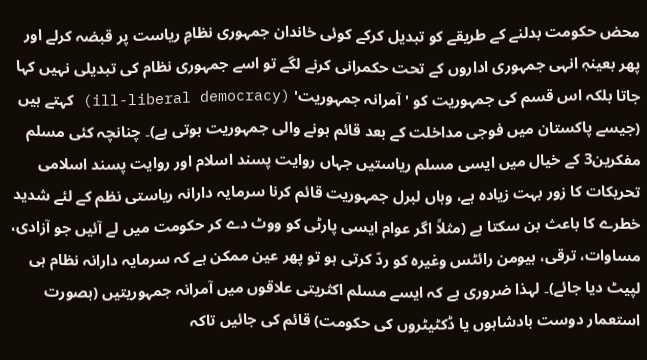محض حکومت بدلنے کے طریقے کو تبدیل کرکے کوئی خاندان جمہوری نظامِ ریاست پر قبضہ کرلے اور پھر بعینہٖ انہی جمہوری اداروں کے تحت حکمرانی کرنے لگے تو اسے جمہوری نظام کی تبدیلی نہیں کہا جاتا بلکہ اس قسم کی جمہوریت کو ' آمرانہ جمہوریت' (ill-liberal democracy) کہتے ہیں (جیسے پاکستان میں فوجی مداخلت کے بعد قائم ہونے والی جمہوریت ہوتی ہے)۔ چنانچہ کئی مسلم مفکرین3 کے خیال میں ایسی مسلم ریاستیں جہاں روایت پسند اسلام اور روایت پسند اسلامی تحریکات کا زور بہت زیادہ ہے، وہاں لبرل جمہوریت قائم کرنا سرمایہ دارانہ ریاستی نظم کے لئے شدید خطرے کا باعث بن سکتا ہے (مثلاً اگر عوام ایسی پارٹی کو ووٹ دے کر حکومت میں لے آئیں جو آزادی، مساوات، ترقی، ہیومن رائٹس وغیرہ کو ردّ کرتی ہو تو پھر عین ممکن ہے کہ سرمایہ دارانہ نظام ہی لپیٹ دیا جائے)۔ لہذا ضروری ہے کہ ایسے مسلم اکثریتی علاقوں میں آمرانہ جمہوریتیں (بصورت استعمار دوست بادشاہوں یا ڈکٹیٹروں کی حکومت) قائم کی جائیں تاکہ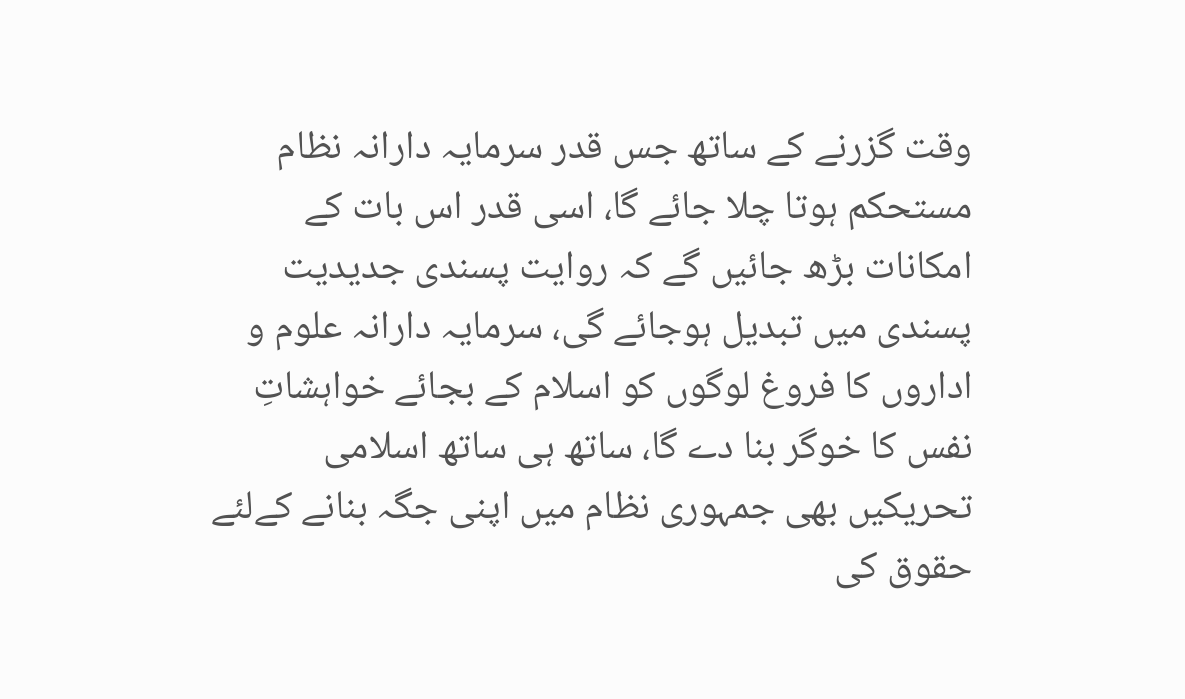وقت گزرنے کے ساتھ جس قدر سرمایہ دارانہ نظام مستحکم ہوتا چلا جائے گا، اسی قدر اس بات کے امکانات بڑھ جائیں گے کہ روایت پسندی جدیدیت پسندی میں تبدیل ہوجائے گی، سرمایہ دارانہ علوم و اداروں کا فروغ لوگوں کو اسلام کے بجائے خواہشاتِ نفس کا خوگر بنا دے گا، ساتھ ہی ساتھ اسلامی تحریکیں بھی جمہوری نظام میں اپنی جگہ بنانے کےلئے حقوق کی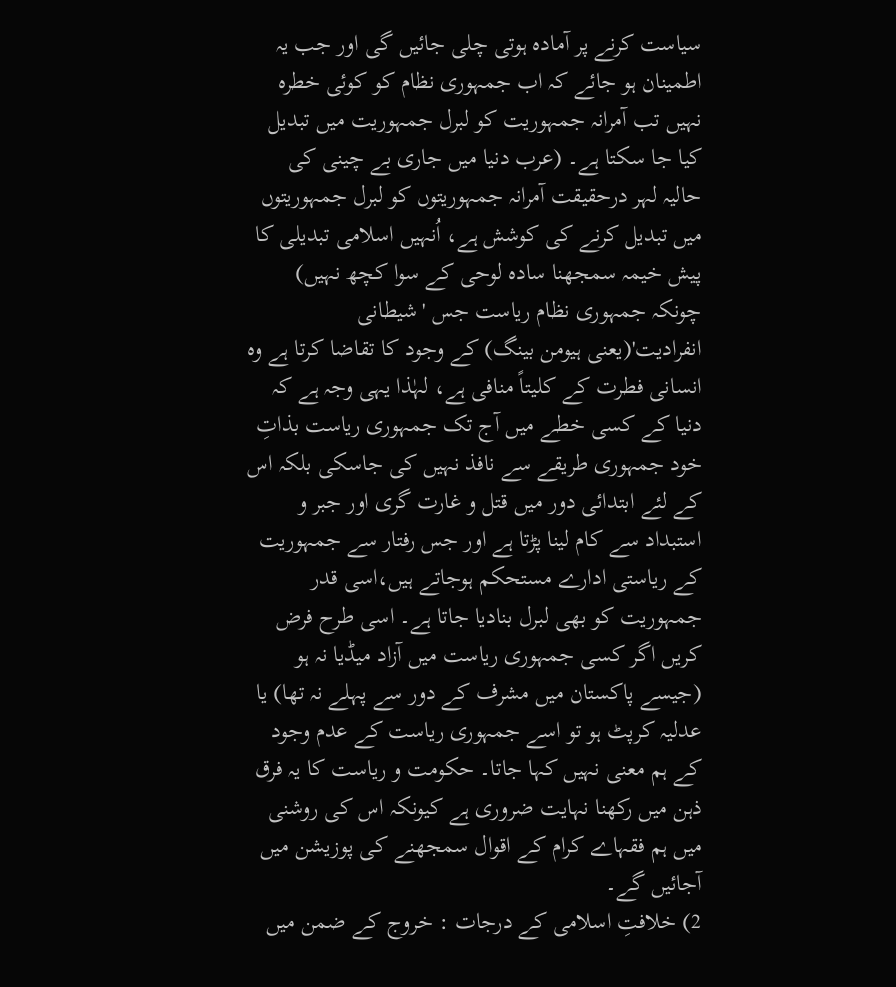سیاست کرنے پر آمادہ ہوتی چلی جائیں گی اور جب یہ اطمینان ہو جائے کہ اب جمہوری نظام کو کوئی خطرہ نہیں تب آمرانہ جمہوریت کو لبرل جمہوریت میں تبدیل کیا جا سکتا ہے۔ (عرب دنیا میں جاری بے چینی کی حالیہ لہر درحقیقت آمرانہ جمہوریتوں کو لبرل جمہوریتوں میں تبدیل کرنے کی کوشش ہے، اُنہیں اسلامی تبدیلی کا پیش خیمہ سمجھنا سادہ لوحی کے سوا کچھ نہیں)
چونکہ جمہوری نظام ریاست جس 'شیطانی انفرادیت'(یعنی ہیومن بینگ) کے وجود کا تقاضا کرتا ہے وہ انسانی فطرت کے کلیتاً منافی ہے، لہٰذا یہی وجہ ہے کہ دنیا کے کسی خطے میں آج تک جمہوری ریاست بذاتِ خود جمہوری طریقے سے نافذ نہیں کی جاسکی بلکہ اس کے لئے ابتدائی دور میں قتل و غارت گری اور جبر و استبداد سے کام لینا پڑتا ہے اور جس رفتار سے جمہوریت کے ریاستی ادارے مستحکم ہوجاتے ہیں،اسی قدر جمہوریت کو بھی لبرل بنادیا جاتا ہے۔ اسی طرح فرض کریں اگر کسی جمہوری ریاست میں آزاد میڈیا نہ ہو (جیسے پاکستان میں مشرف کے دور سے پہلے نہ تھا) یا عدلیہ کرپٹ ہو تو اسے جمہوری ریاست کے عدم وجود کے ہم معنی نہیں کہا جاتا۔ حکومت و ریاست کا یہ فرق ذہن میں رکھنا نہایت ضروری ہے کیونکہ اس کی روشنی میں ہم فقہاے کرام کے اقوال سمجھنے کی پوزیشن میں آجائیں گے۔
2) خلافتِ اسلامی کے درجات : خروج کے ضمن میں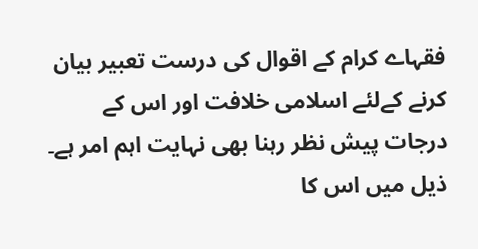فقہاے کرام کے اقوال کی درست تعبیر بیان کرنے کےلئے اسلامی خلافت اور اس کے درجات پیش نظر رہنا بھی نہایت اہم امر ہے۔ ذیل میں اس کا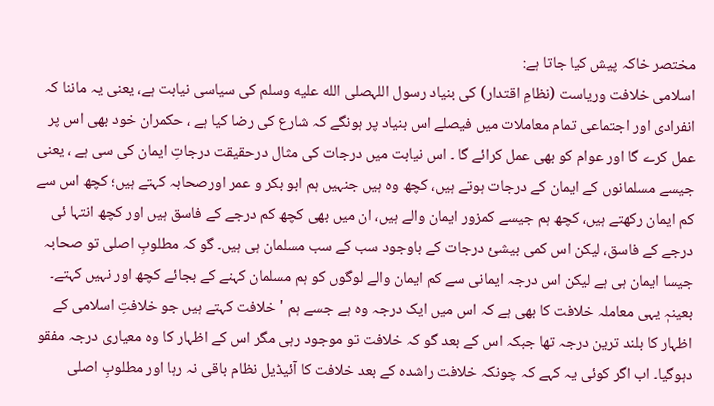مختصر خاکہ پیش کیا جاتا ہے:
اسلامی خلافت وریاست (نظامِ اقتدار) کی بنیاد رسول اللہصلى الله عليه وسلم کی سیاسی نیابت ہے، یعنی یہ ماننا کہ انفرادی اور اجتماعی تمام معاملات میں فیصلے اس بنیاد پر ہونگے کہ شارع کی رضا کیا ہے ، حکمران خود بھی اس پر عمل کرے گا اور عوام کو بھی عمل کرائے گا ۔ اس نیابت میں درجات کی مثال درحقیقت درجاتِ ایمان کی سی ہے ، یعنی جیسے مسلمانوں کے ایمان کے درجات ہوتے ہیں، کچھ وہ ہیں جنہیں ہم ابو بکر و عمر اورصحابہ کہتے ہیں؛ کچھ اس سے کم ایمان رکھتے ہیں، کچھ ہم جیسے کمزور ایمان والے ہیں، ان میں بھی کچھ کم درجے کے فاسق ہیں اور کچھ انتہا ئی درجے کے فاسق، لیکن اس کمی بیشئ درجات کے باوجود سب کے سب مسلمان ہی ہیں۔ گو کہ مطلوبِ اصلی تو صحابہ جیسا ایمان ہی ہے لیکن اس درجہ ایمانی سے کم ایمان والے لوگوں کو ہم مسلمان کہنے کے بجائے کچھ اور نہیں کہتے۔ بعینہٖ یہی معاملہ خلافت کا بھی ہے کہ اس میں ایک درجہ وہ ہے جسے ہم 'خلافت کہتے ہیں جو خلافتِ اسلامی کے اظہار کا بلند ترین درجہ تھا جبکہ اس کے بعد گو کہ خلافت تو موجود رہی مگر اس کے اظہار کا وہ معیاری درجہ مفقو دہوگیا۔ اب اگر کوئی یہ کہے کہ چونکہ خلافت راشدہ کے بعد خلافت کا آئیڈیل نظام باقی نہ رہا اور مطلوبِ اصلی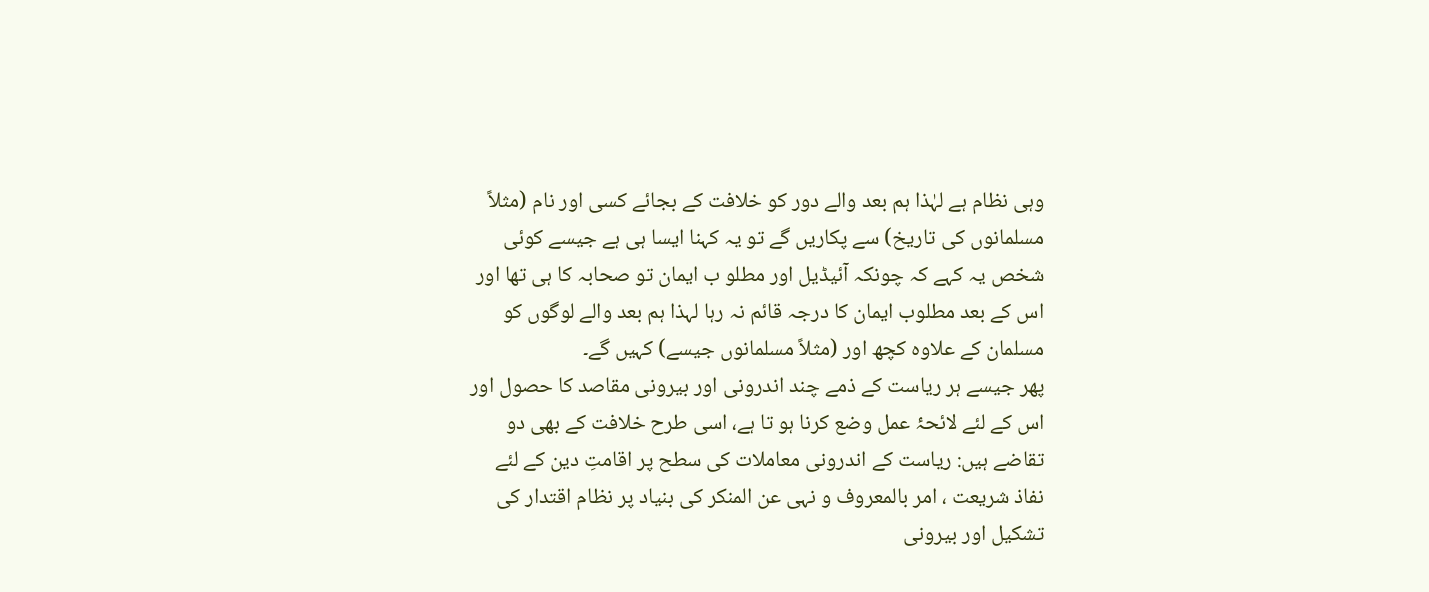وہی نظام ہے لہٰذا ہم بعد والے دور کو خلافت کے بجائے کسی اور نام (مثلاً مسلمانوں کی تاریخ) سے پکاریں گے تو یہ کہنا ایسا ہی ہے جیسے کوئی شخص یہ کہے کہ چونکہ آئیڈیل اور مطلو ب ایمان تو صحابہ کا ہی تھا اور اس کے بعد مطلوب ایمان کا درجہ قائم نہ رہا لہذا ہم بعد والے لوگوں کو مسلمان کے علاوہ کچھ اور (مثلاً مسلمانوں جیسے) کہیں گے۔
پھر جیسے ہر ریاست کے ذمے چند اندرونی اور بیرونی مقاصد کا حصول اور اس کے لئے لائحۂ عمل وضع کرنا ہو تا ہے، اسی طرح خلافت کے بھی دو تقاضے ہیں: ریاست کے اندرونی معاملات کی سطح پر اقامتِ دین کے لئے نفاذ شریعت ، امر بالمعروف و نہی عن المنکر کی بنیاد پر نظام اقتدار کی تشکیل اور بیرونی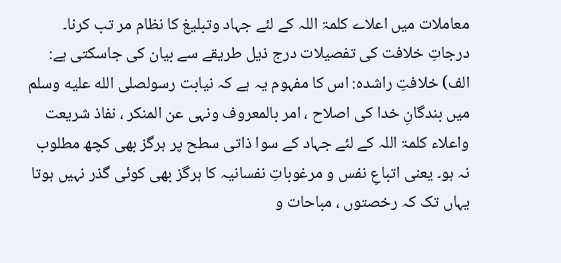معاملات میں اعلاے کلمۃ اللہ کے لئے جہاد وتبلیغ کا نظام مر تب کرنا۔
درجاتِ خلافت کی تفصیلات درج ذیل طریقے سے بیان کی جاسکتی ہے:
الف) خلافتِ راشدہ: اس کا مفہوم یہ ہے کہ نیابت رسولصلى الله عليه وسلم میں بندگانِ خدا کی اصلاح ، امر بالمعروف ونہی عن المنکر ، نفاذ شریعت واعلاء کلمۃ اللہ کے لئے جہاد کے سوا ذاتی سطح پر ہرگز بھی کچھ مطلوب نہ ہو۔ یعنی اتباعِ نفس و مرغوباتِ نفسانیہ کا ہرگز بھی کوئی گذر نہیں ہوتا یہاں تک کہ رخصتوں ، مباحات و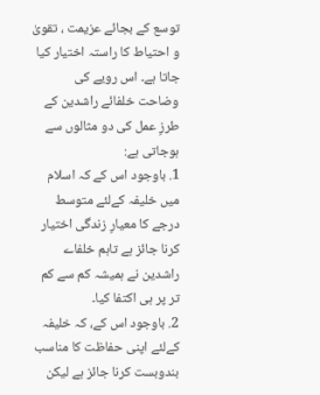توسع کے بجائے عزیمت ، تقویٰ و احتیاط کا راستہ اختیار کیا جاتا ہے۔ اس رویے کی وضاحت خلفائے راشدین کے طرزِ عمل کی دو مثالوں سے ہوجاتی ہے:
1. باوجود اس کے کہ اسلام میں خلیفہ کےلئے متوسط درجے کا معیارِ زندگی اختیار کرنا جائز ہے تاہم خلفاے راشدین نے ہمیشہ کم سے کم تر پر ہی اکتفا کیا۔
2. باوجود اس کے، کہ خلیفہ کےلئے اپنی حفاظت کا مناسب بندوبست کرنا جائز ہے لیکن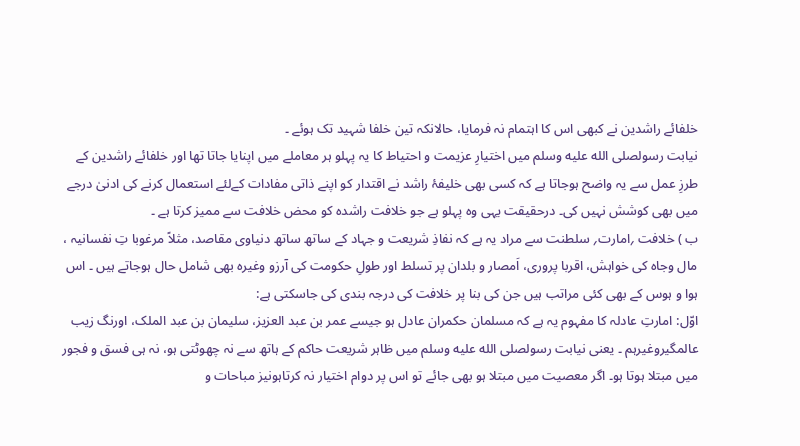خلفائے راشدین نے کبھی اس کا اہتمام نہ فرمایا، حالانکہ تین خلفا شہید تک ہوئے ۔
نیابت رسولصلى الله عليه وسلم میں اختیارِ عزیمت و احتیاط کا یہ پہلو ہر معاملے میں اپنایا جاتا تھا اور خلفائے راشدین کے طرزِ عمل سے یہ واضح ہوجاتا ہے کہ کسی بھی خلیفۂ راشد نے اقتدار کو اپنے ذاتی مفادات کےلئے استعمال کرنے کی ادنیٰ درجے میں بھی کوشش نہیں کی۔ درحقیقت یہی وہ پہلو ہے جو خلافت راشدہ کو محض خلافت سے ممیز کرتا ہے ۔
ب ) خلافت ؍امارت؍ سلطنت سے مراد یہ ہے کہ نفاذِ شریعت و جہاد کے ساتھ ساتھ دنیاوی مقاصد، مثلاً مرغوبا تِ نفسانیہ ، مال وجاہ کی خواہش، اقربا پروری، اَمصار و بلدان پر تسلط اور طولِ حکومت کی آرزو وغیرہ بھی شامل حال ہوجاتے ہیں ۔ اس ہوا و ہوس کے بھی کئی مراتب ہیں جن کی بنا پر خلافت کی درجہ بندی کی جاسکتی ہے:
اوّل: امارتِ عادلہ کا مفہوم یہ ہے کہ مسلمان حکمران عادل ہو جیسے عمر بن عبد العزیز، سلیمان بن عبد الملک، اورنگ زیب عالمگیروغیرہم ۔ یعنی نیابت رسولصلى الله عليه وسلم میں ظاہر شریعت حاکم کے ہاتھ سے نہ چھوٹتی ہو، نہ ہی فسق و فجور میں مبتلا ہوتا ہو۔ اگر معصیت میں مبتلا ہو بھی جائے تو اس پر دوام اختیار نہ کرتاہونیز مباحات و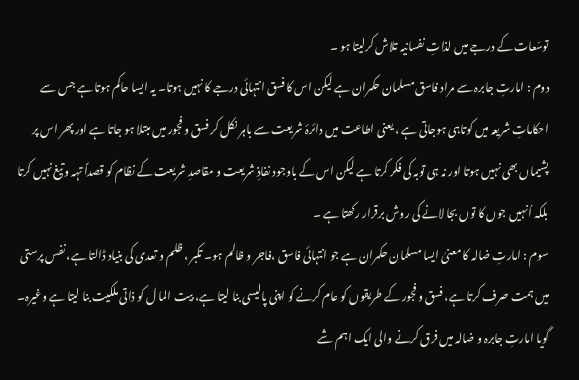توسّعات کے درجے میں لذاتِ نفسانیہ تلاش کرلیتا ہو ۔
دوم : امارتِ جابرہ سے مراد فاسق مسلمان حکمران ہے لیکن اس کا فسق انتہائی درجے کا نہیں ہوتا۔ یہ ایسا حاکم ہوتا ہے جس سے احکاماتِ شریعہ میں کوتاہی ہوجاتی ہے ، یعنی اطاعت میں دائرۂ شریعت سے باہر نکل کر فسق و فجور میں مبتلا ہو جاتا ہے اور پھر اس پر پشیماں بھی نہیں ہوتا اور نہ ہی توبہ کی فکر کرتا ہے لیکن اس کے باوجود نفاذِ شریعت و مقاصدِ شریعت کے نظام کو قصداً تہہ و تیغ نہیں کرتا بلکہ اُنہیں جوں کا توں بجا لانے کی روش برقرار رکھتا ہے ۔
سوم : امارتِ ضالہ کا معنیٰ ایسا مسلمان حکمران ہے جو انتہائی فاسق ،فاجر و ظالم ہو۔ تکبر ، ظلم و تعدی کی بنیاد ڈالتا ہے، نفس پرستی میں ہمت صرف کرتا ہے، فسق و فجور کے طریقوں کو عام کرنے کو اپنی پالیسی بنا لیتا ہے، بیت الما ل کو ذاتی ملکیت بنا لیتا ہے وغیرہ۔ گویا امارتِ جابرہ و ضالہ میں فرق کرنے والی ایک اہم شے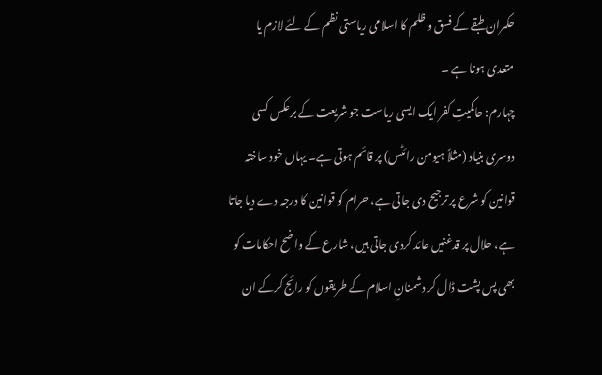حکمران طبقے کے فسق و ظلم کا اسلامی ریاستی نظم کے لئے لازم یا متعدی ہونا ہے ۔
چہارم: حاکمیتِ کفر ایک ایسی ریاست جو شریعت کے برعکس کسی دوسری بنیاد (مثلاً ہیومن رائٹس) پر قائم ہوتی ہے۔ یہاں خود ساختہ قوانین کو شرع پر ترجیح دی جاتی ہے، حرام کو قوانین کا درجہ دے دیا جاتا ہے، حلال پر قدغنیں عائد کردی جاتی ہیں، شارع کے واضح احکامات کو بھی پس پشت ڈال کر دشمنانِ اسلام کے طریقوں کو رائج کرکے ان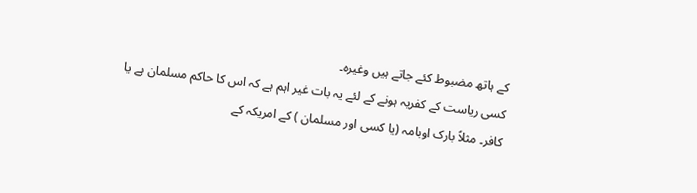کے ہاتھ مضبوط کئے جاتے ہیں وغیرہ۔
کسی ریاست کے کفریہ ہونے کے لئے یہ بات غیر اہم ہے کہ اس کا حاکم مسلمان ہے یا کافر۔ مثلاً بارک اوبامہ (یا کسی اور مسلمان ) کے امریکہ کے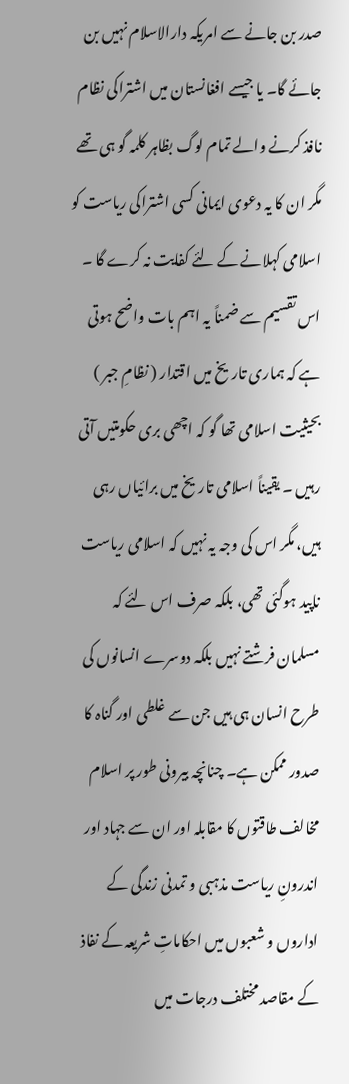صدر بن جانے سے امریکہ دارالاسلام نہیں بن جائے گا۔ یا جیسے افغانستان میں اشتراکی نظام نافذ کرنے والے تمام لوگ بظاہر کلمہ گو ہی تھے مگر ان کا یہ دعوی ایمانی کسی اشتراکی ریاست کو اسلامی کہلانے کے لئے کفایت نہ کرے گا ۔
اس تقسیم سے ضمناً یہ اہم بات واضح ہوتی ہے کہ ہماری تاریخ میں اقتدار ( نظامِ جبر ) بحیثیت اسلامی تھا گو کہ اچھی بری حکومتیں آتی رہیں ۔ یقیناً اسلامی تاریخ میں برائیاں رہی ہیں، مگر اس کی وجہ یہ نہیں کہ اسلامی ریاست ناپید ہوگئی تھی، بلکہ صرف اس لئے کہ مسلمان فرشتے نہیں بلکہ دوسرے انسانوں کی طرح انسان ہی ہیں جن سے غلطی اور گناہ کا صدور ممکن ہے۔ چنانچہ بیرونی طور پر اسلام مخالف طاقتوں کا مقابلہ اور ان سے جہاد اور اندرونِ ریاست مذہبی و تمدنی زندگی کے اداروں و شعبوں میں احکاماتِ شریعہ کے نفاذ کے مقاصد مختلف درجات میں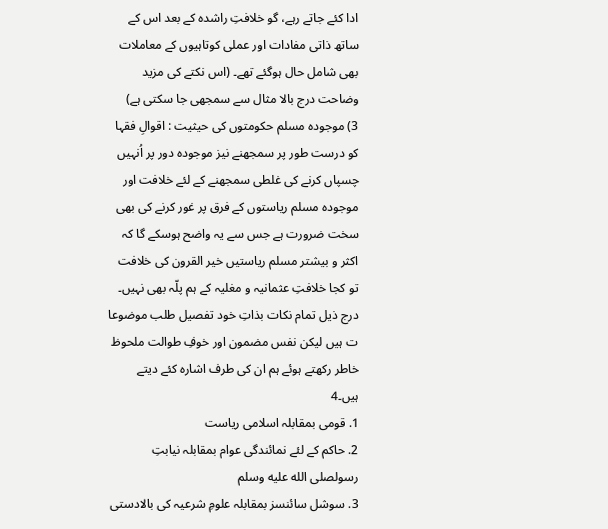ادا کئے جاتے رہے، گو خلافتِ راشدہ کے بعد اس کے ساتھ ذاتی مفادات اور عملی کوتاہیوں کے معاملات بھی شامل حال ہوگئے تھے۔ (اس نکتے کی مزید وضاحت درج بالا مثال سے سمجھی جا سکتی ہے)
3) موجودہ مسلم حکومتوں کی حیثیت : اقوالِ فقہا کو درست طور پر سمجھنے نیز موجودہ دور پر اُنہیں چسپاں کرنے کی غلطی سمجھنے کے لئے خلافت اور موجودہ مسلم ریاستوں کے فرق پر غور کرنے کی بھی سخت ضرورت ہے جس سے یہ واضح ہوسکے گا کہ اکثر و بیشتر مسلم ریاستیں خیر القرون کی خلافت تو کجا خلافتِ عثمانیہ و مغلیہ کے ہم پلّہ بھی نہیں۔ درج ذیل تمام نکات بذاتِ خود تفصیل طلب موضوعا ت ہیں لیکن نفس مضمون اور خوفِ طوالت ملحوظ خاطر رکھتے ہوئے ہم ان کی طرف اشارہ کئے دیتے ہیں۔4
1. قومی بمقابلہ اسلامی ریاست
2. حاکم کے لئے نمائندگی عوام بمقابلہ نیابتِ رسولصلى الله عليه وسلم
3. سوشل سائنسز بمقابلہ علومِ شرعیہ کی بالادستی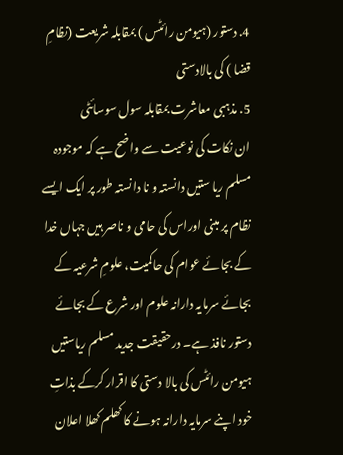4. دستور (ہیومن رائٹس ) بمقابلہ شریعت (نظامِ قضا ) کی بالادستی
5. مذہبی معاشرت بمقابلہ سول سوسائٹی
ان نکات کی نوعیت سے واضح ہے کہ موجودہ مسلم ریا ستیں دانستہ و نا دانستہ طور پر ایک ایسے نظام پر مبنی اوراس کی حامی و ناصر ہیں جہاں خدا کے بجائے عوام کی حاکمیت، علومِ شرعیہ کے بجائے سرمایہ دارانہ علوم اور شرع کے بجائے دستور نافذ ہے۔ درحقیقت جدید مسلم ریاستیں ہیومن رائٹس کی بالا دستی کا اقرار کرکے بذاتِ خود اپنے سرمایہ دارانہ ہونے کا کھلم کھلا اعلان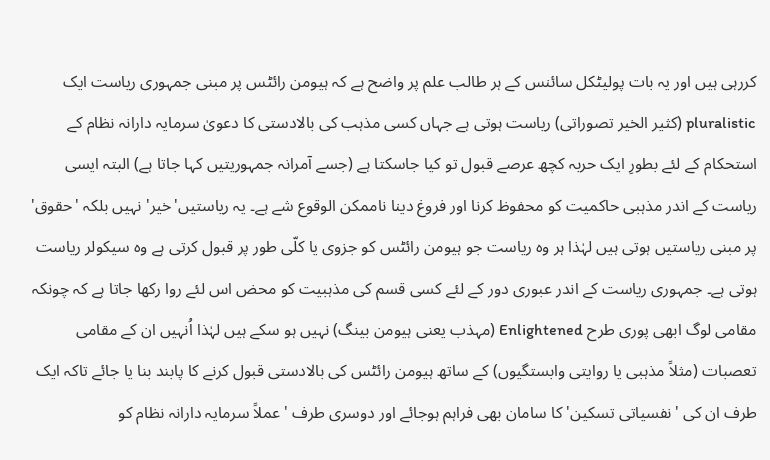کررہی ہیں اور یہ بات پولیٹکل سائنس کے ہر طالب علم پر واضح ہے کہ ہیومن رائٹس پر مبنی جمہوری ریاست ایک pluralistic (کثیر الخیر تصوراتی) ریاست ہوتی ہے جہاں کسی مذہب کی بالادستی کا دعویٰ سرمایہ دارانہ نظام کے استحکام کے لئے بطورِ ایک حربہ کچھ عرصے قبول تو کیا جاسکتا ہے (جسے آمرانہ جمہوریتیں کہا جاتا ہے) البتہ ایسی ریاست کے اندر مذہبی حاکمیت کو محفوظ کرنا اور فروغ دینا ناممکن الوقوع شے ہے۔ یہ ریاستیں'خیر' نہیں بلکہ 'حقوق' پر مبنی ریاستیں ہوتی ہیں لہٰذا ہر وہ ریاست جو ہیومن رائٹس کو جزوی یا کلّی طور پر قبول کرتی ہے وہ سیکولر ریاست ہوتی ہے۔ جمہوری ریاست کے اندر عبوری دور کے لئے کسی قسم کی مذہبیت کو محض اس لئے روا رکھا جاتا ہے کہ چونکہ مقامی لوگ ابھی پوری طرح Enlightened (مہذب یعنی ہیومن بینگ) نہیں ہو سکے ہیں لہٰذا اُنہیں ان کے مقامی تعصبات (مثلاً مذہبی یا روایتی وابستگیوں) کے ساتھ ہیومن رائٹس کی بالادستی قبول کرنے کا پابند بنا یا جائے تاکہ ایک طرف ان کی 'نفسیاتی تسکین' کا سامان بھی فراہم ہوجائے اور دوسری طرف 'عملاً سرمایہ دارانہ نظام کو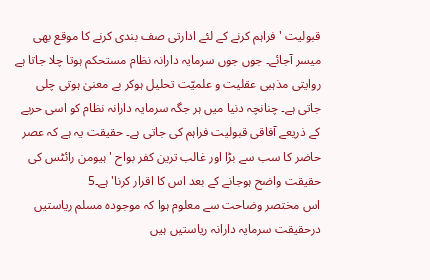قبولیت ' فراہم کرنے کے لئے ادارتی صف بندی کرنے کا موقع بھی میسر آجائے۔ جوں جوں سرمایہ دارانہ نظام مستحکم ہوتا چلا جاتا ہے روایتی مذہبی عقلیت و علمیّت تحلیل ہوکر بے معنیٰ ہوتی چلی جاتی ہے۔ چنانچہ دنیا میں ہر جگہ سرمایہ دارانہ نظام کو اسی حربے کے ذریعے آفاقی قبولیت فراہم کی جاتی ہے۔ حقیقت یہ ہے کہ عصر حاضر کا سب سے بڑا اور غالب ترین کفر بواح 'ہیومن رائٹس کی حقیقت واضح ہوجانے کے بعد اس کا اقرار کرنا'ہے۔5
اس مختصر وضاحت سے معلوم ہوا کہ موجودہ مسلم ریاستیں درحقیقت سرمایہ دارانہ ریاستیں ہیں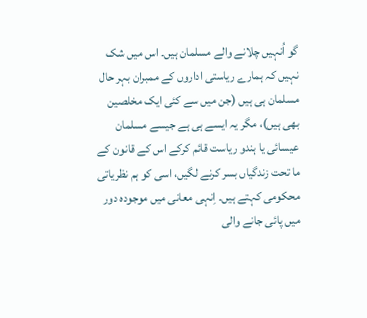گو اُنہیں چلانے والے مسلمان ہیں۔ اس میں شک نہیں کہ ہمارے ریاستی اداروں کے ممبران بہر حال مسلمان ہی ہیں (جن میں سے کئی ایک مخلصین بھی ہیں)، مگر یہ ایسے ہی ہے جیسے مسلمان عیسائی یا ہندو ریاست قائم کرکے اس کے قانون کے ما تحت زندگیاں بسر کرنے لگیں، اسی کو ہم نظریاتی محکومی کہتے ہیں۔ اِنہی معانی میں موجودہ دور میں پائی جانے والی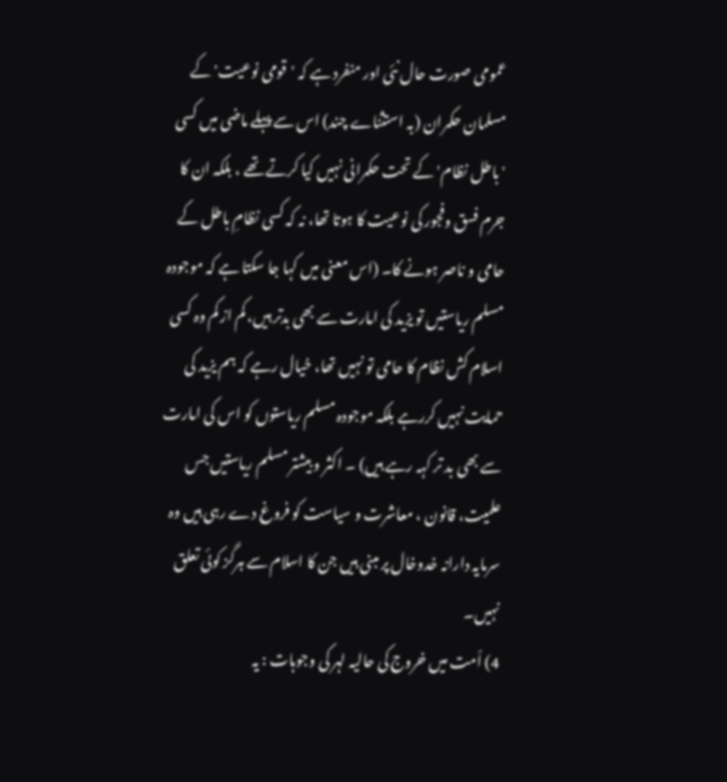عمومی صورت حال نئی اور منفرد ہے کہ 'قومی نوعیت' کے مسلمان حکمران (بہ استثناے چند) اس سے پہلے ماضی میں کسی 'باطل نظام' کے تحت حکمرانی نہیں کیا کرتے تھے ، بلکہ ان کا جرم فسق وفجور کی نوعیت کا ہوتا تھا، نہ کہ کسی نظامِ باطل کے حامی و ناصر ہونے کا۔ (اس معنی میں کہا جا سکتا ہے کہ موجودہ مسلم ریاستیں تو یزید کی امارت سے بھی بدتر ہیں، کم از کم وہ کسی اسلام کش نظام کا حامی تو نہیں تھا، خیال رہے کہ ہم یزید کی حمایت نہیں کررہے بلکہ موجودہ مسلم ریاستوں کو اس کی امارت سے بھی بد تر کہہ رہے ہیں) ۔ اکثر و بیشتر مسلم ریاستیں جس علمیت، قانون ، معاشرت و سیاست کو فروغ دے رہی ہیں وہ سرمایہ دارانہ خدوخال پر مبنی ہیں جن کا اسلام سے ہرگز کوئی تعلق نہیں۔
4) اُمت میں خروج کی حالیہ لہر کی وجوہات : یہ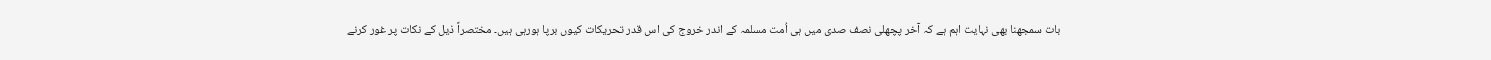بات سمجھنا بھی نہایت اہم ہے کہ آخر پچھلی نصف صدی میں ہی اُمت مسلمہ کے اندر خروج کی اس قدر تحریکات کیوں برپا ہورہی ہیں۔ مختصراً ذیل کے نکات پر غور کرنے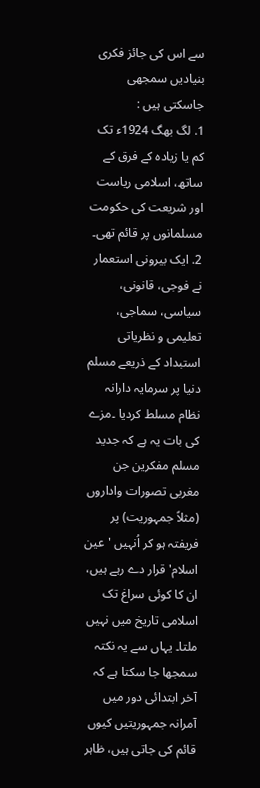سے اس کی جائز فکری بنیادیں سمجھی جاسکتی ہیں :
1. لگ بھگ 1924ء تک کم یا زیادہ کے فرق کے ساتھ، اسلامی ریاست اور شریعت کی حکومت مسلمانوں پر قائم تھی۔
2. ایک بیرونی استعمار نے فوجی، قانونی، سیاسی، سماجی، تعلیمی و نظریاتی استبداد کے ذریعے مسلم دنیا پر سرمایہ دارانہ نظام مسلط کردیا ۔مزے کی بات یہ ہے کہ جدید مسلم مفکرین جن مغربی تصورات واداروں (مثلاً جمہوریت) پر فریفتہ ہو کر اُنہیں 'عین اسلام' قرار دے رہے ہیں، ان کا کوئی سراغ تک اسلامی تاریخ میں نہیں ملتا۔ یہاں سے یہ نکتہ سمجھا جا سکتا ہے کہ آخر ابتدائی دور میں آمرانہ جمہوریتیں کیوں قائم کی جاتی ہیں، ظاہر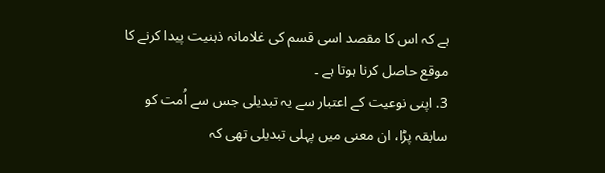ہے کہ اس کا مقصد اسی قسم کی غلامانہ ذہنیت پیدا کرنے کا موقع حاصل کرنا ہوتا ہے ۔
3. اپنی نوعیت کے اعتبار سے یہ تبدیلی جس سے اُمت کو سابقہ پڑا، ان معنی میں پہلی تبدیلی تھی کہ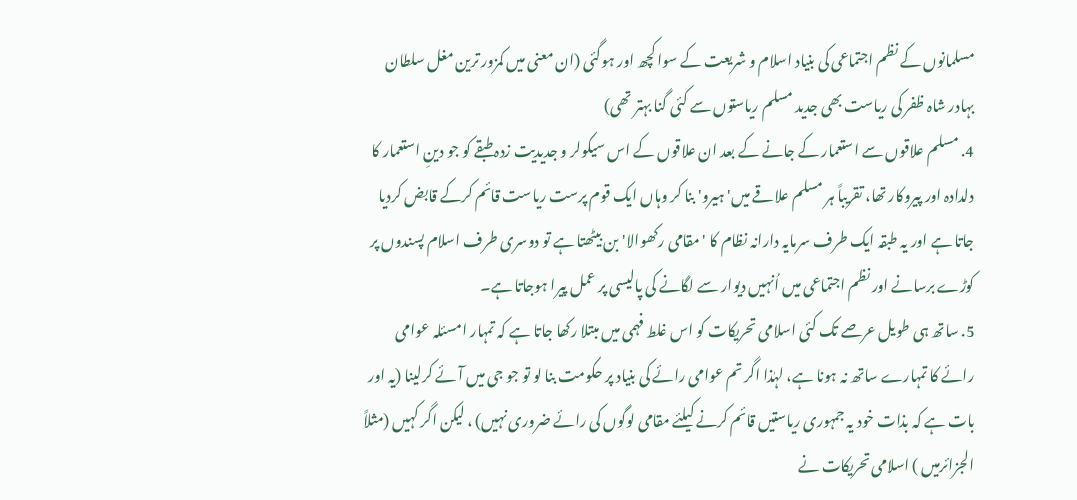مسلمانوں کے نظم اجتماعی کی بنیاد اسلام و شریعت کے سوا کچھ اور ہوگئی (ان معنی میں کمزور ترین مغل سلطان بہادر شاہ ظفر کی ریاست بھی جدید مسلم ریاستوں سے کئی گنا بہتر تھی)
4. مسلم علاقوں سے استعمار کے جانے کے بعد ان علاقوں کے اس سیکولر و جدیدیت زدہ طبقے کو جو دینِ استعمار کا دلدادہ اور پیروکار تھا، تقریباً ہر مسلم علاقے میں'ہیرو' بنا کر وہاں ایک قوم پرست ریاست قائم کرکے قابض کردیا جاتا ہے اور یہ طبقہ ایک طرف سرمایہ دارانہ نظام کا 'مقامی رکھوالا' بن بیٹھتا ہے تو دوسری طرف اسلام پسندوں پر کوڑے برسانے اور نظم اجتماعی میں اُنہیں دیوار سے لگانے کی پالیسی پر عمل پیرا ہوجاتا ہے۔
5. ساتھ ہی طویل عرصے تک کئی اسلامی تحریکات کو اس غلط فہمی میں مبتلا رکھا جاتا ہے کہ تمہار امسئلہ عوامی رائے کا تمہارے ساتھ نہ ہونا ہے، لہٰذا اگر تم عوامی رائے کی بنیاد پر حکومت بنا لو تو جو جی میں آئے کرلینا (یہ اور بات ہے کہ بذات خود یہ جمہوری ریاستیں قائم کرنے کیلئے مقامی لوگوں کی رائے ضروری نہیں) ، لیکن اگر کہیں (مثلاً الجزائرمیں ) اسلامی تحریکات نے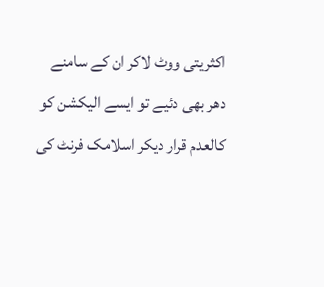اکثریتی ووٹ لاکر ان کے سامنے دھر بھی دئیے تو ایسے الیکشن کو کالعدم قرار دیکر اسلامک فرنٹ کی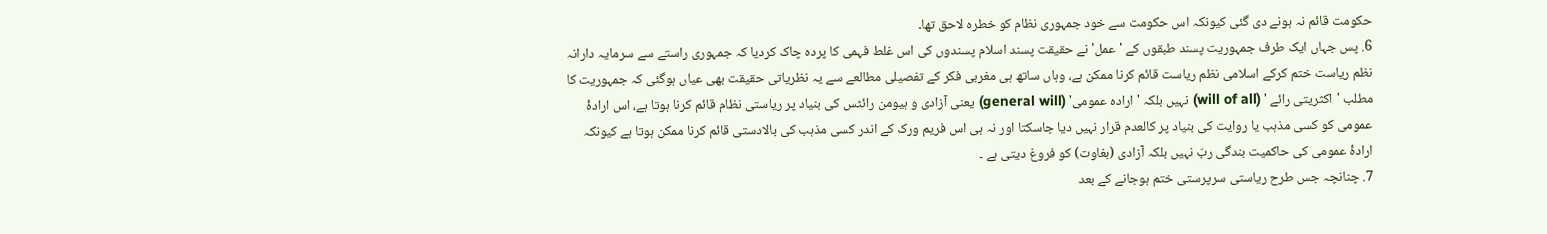حکومت قائم نہ ہونے دی گئی کیونکہ اس حکومت سے خود جمہوری نظام کو خطرہ لاحق تھا۔
6. پس جہاں ایک طرف جمہوریت پسند طبقوں کے 'عمل' نے حقیقت پسند اسلام پسندوں کی اس غلط فہمی کا پردہ چاک کردیا کہ جمہوری راستے سے سرمایہ دارانہ نظم ریاست ختم کرکے اسلامی نظم ریاست قائم کرنا ممکن ہے، وہاں ساتھ ہی مغربی فکر کے تفصیلی مطالعے سے یہ نظریاتی حقیقت بھی عیاں ہوگئی کہ جمہوریت کا مطلب 'اکثریتی رائے ' (will of all) نہیں بلکہ 'ارادہ عمومی' (general will) یعنی آزادی و ہیومن رائٹس کی بنیاد پر ریاستی نظام قائم کرنا ہوتا ہے، اس ارادۂ عمومی کو کسی مذہب یا روایت کی بنیاد پر کالعدم قرار نہیں دیا جاسکتا اور نہ ہی اس فریم ورک کے اندر کسی مذہب کی بالادستی قائم کرنا ممکن ہوتا ہے کیونکہ ارادۂ عمومی کی حاکمیت بندگی ربّ نہیں بلکہ آزادی (بغاوت) کو فروغ دیتی ہے ۔
7. چنانچہ جس طرح ریاستی سرپرستی ختم ہوجانے کے بعد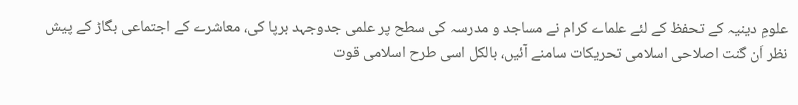علومِ دینیہ کے تحفظ کے لئے علماے کرام نے مساجد و مدرسہ کی سطح پر علمی جدوجہد برپا کی، معاشرے کے اجتماعی بگاڑ کے پیش نظر اَن گنت اصلاحی اسلامی تحریکات سامنے آئیں، بالکل اسی طرح اسلامی قوت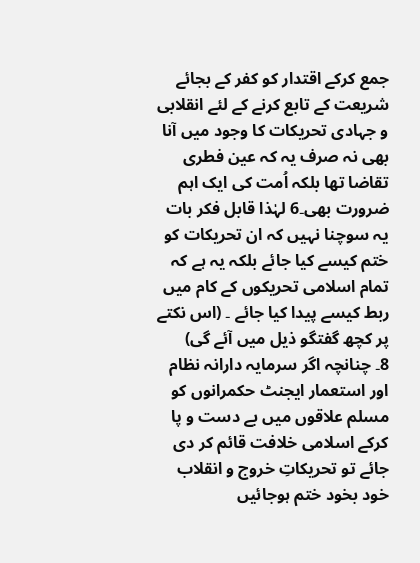جمع کرکے اقتدار کو کفر کے بجائے شریعت کے تابع کرنے کے لئے انقلابی و جہادی تحریکات کا وجود میں آنا بھی نہ صرف یہ کہ عین فطری تقاضا تھا بلکہ اُمت کی ایک اہم ضرورت بھی۔6 لہٰذا قابل فکر بات یہ سوچنا نہیں کہ ان تحریکات کو ختم کیسے کیا جائے بلکہ یہ ہے کہ تمام اسلامی تحریکوں کے کام میں ربط کیسے پیدا کیا جائے ۔ (اس نکتے پر کچھ گفتگو ذیل میں آئے گی)
8۔ چنانچہ اگر سرمایہ دارانہ نظام اور استعمار ایجنٹ حکمرانوں کو مسلم علاقوں میں بے دست و پا کرکے اسلامی خلافت قائم کر دی جائے تو تحریکاتِ خروج و انقلاب خود بخود ختم ہوجائیں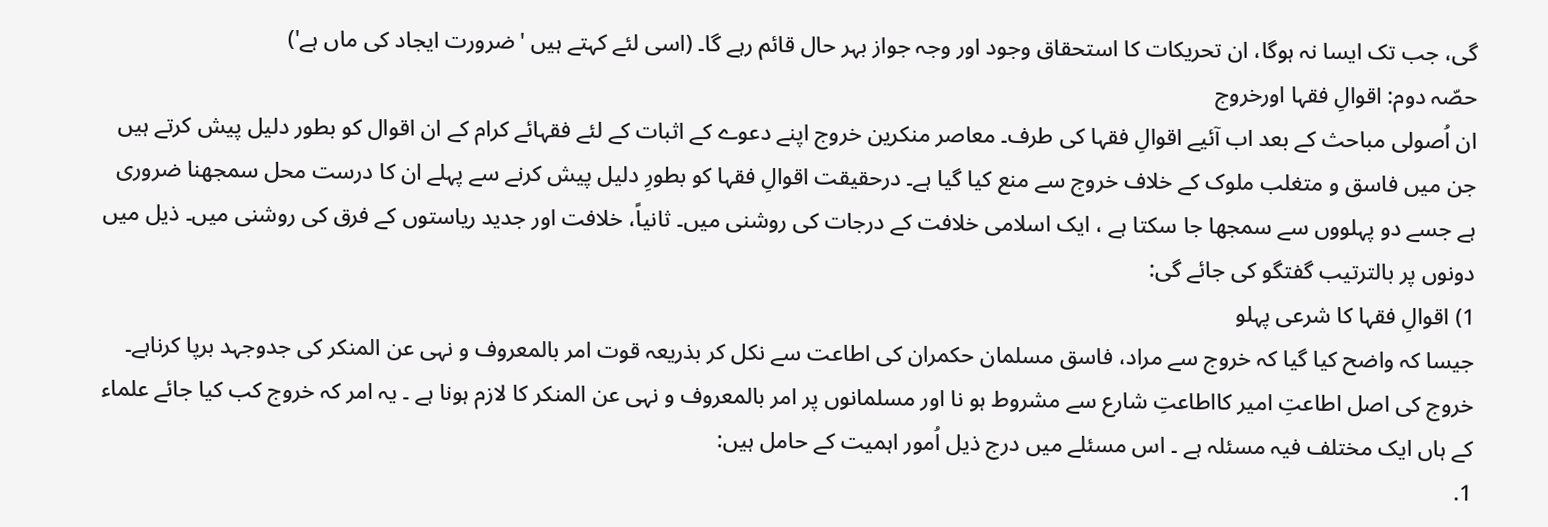گی، جب تک ایسا نہ ہوگا، ان تحریکات کا استحقاق وجود اور وجہ جواز بہر حال قائم رہے گا۔ (اسی لئے کہتے ہیں 'ضرورت ایجاد کی ماں ہے')
حصّہ دوم: اقوالِ فقہا اورخروج
ان اُصولی مباحث کے بعد اب آئیے اقوالِ فقہا کی طرف۔ معاصر منکرین خروج اپنے دعوے کے اثبات کے لئے فقہائے کرام کے ان اقوال کو بطور دلیل پیش کرتے ہیں جن میں فاسق و متغلب ملوک کے خلاف خروج سے منع کیا گیا ہے۔ درحقیقت اقوالِ فقہا کو بطورِ دلیل پیش کرنے سے پہلے ان کا درست محل سمجھنا ضروری ہے جسے دو پہلووں سے سمجھا جا سکتا ہے ، ایک اسلامی خلافت کے درجات کی روشنی میں۔ ثانیاً، خلافت اور جدید ریاستوں کے فرق کی روشنی میں۔ ذیل میں دونوں پر بالترتیب گفتگو کی جائے گی:
1) اقوالِ فقہا کا شرعی پہلو
جیسا کہ واضح کیا گیا کہ خروج سے مراد، فاسق مسلمان حکمران کی اطاعت سے نکل کر بذریعہ قوت امر بالمعروف و نہی عن المنکر کی جدوجہد برپا کرناہے۔ خروج کی اصل اطاعتِ امیر کااطاعتِ شارع سے مشروط ہو نا اور مسلمانوں پر امر بالمعروف و نہی عن المنکر کا لازم ہونا ہے ۔ یہ امر کہ خروج کب کیا جائے علماء کے ہاں ایک مختلف فیہ مسئلہ ہے ۔ اس مسئلے میں درج ذیل اُمور اہمیت کے حامل ہیں:
1.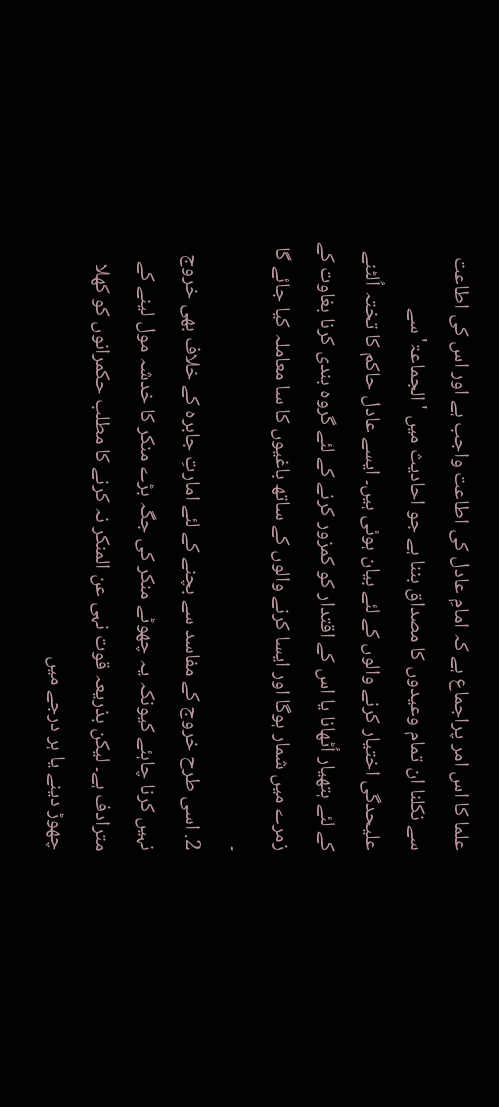علما کا اس امر پراجماع ہے کہ امامِ عادل کی اطاعت واجب ہے اور اس کی اطاعت سے نکلنا ان تمام وعیدوں کا مصداق بننا ہے جو احادیث میں 'الجماعۃ' سے علیحدگی اختیار کرنے والوں کے لئے بیان ہوئی ہیں۔ ایسے عادل حاکم کا تختہ اُلٹنے کے لئے ہتھیار اُٹھانا یا اس کے اقتدار کو کمزور کرنے کے لئے گروہ بندی کرنا بغاوت کے زمرے میں شمار ہوگا اور ایسا کرنے والوں کے ساتھ باغیوں کا سا معاملہ کیا جائے گا ۔
2. اسی طرح خروج کے مفاسد سے بچنے کے لئے امارتِ جابرہ کے خلاف بھی خروج نہیں کرنا چاہئے کیونکہ یہ چھوٹے منکر کی جگہ بڑے منکر کا خدشہ مول لینے کے مترادف ہے۔ لیکن بذریعہ قوت نہی عن المنکر نہ کرنے کا مطلب حکمرانوں کو کھلا چھوڑ دینے یا ہر درجے میں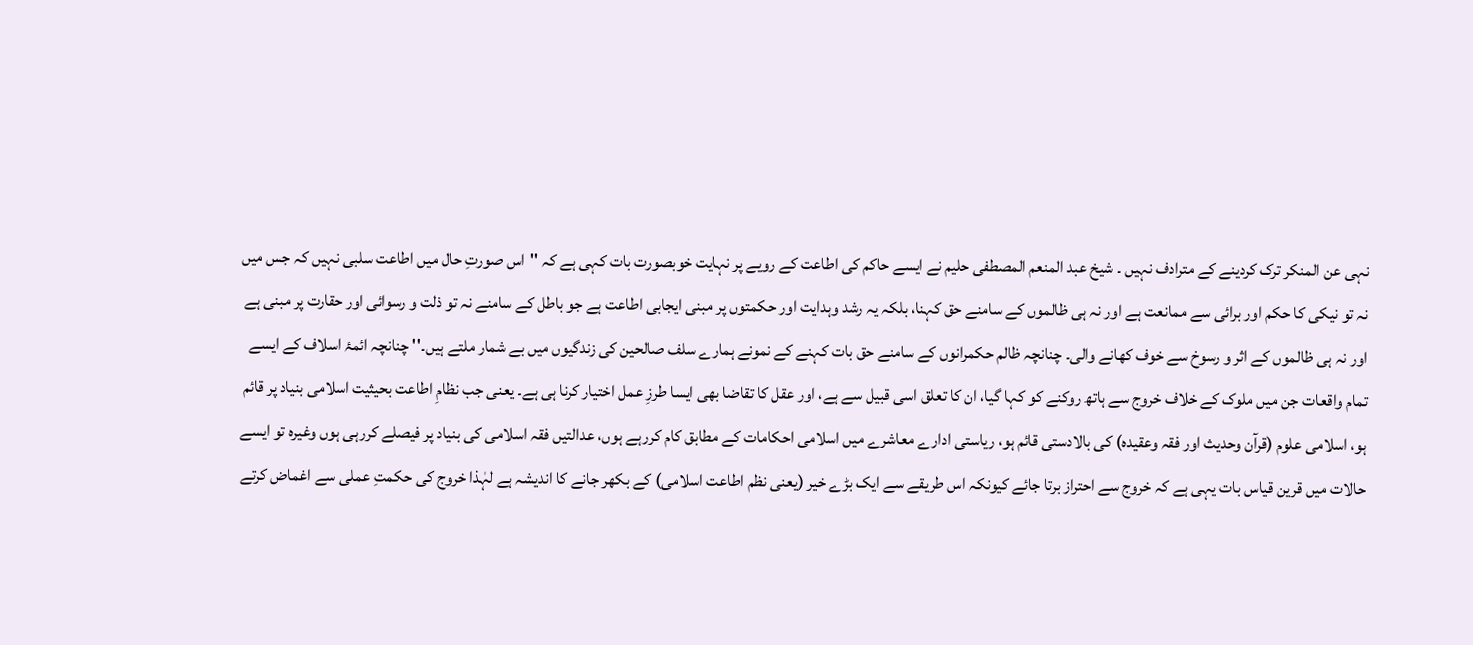نہی عن المنکر ترک کردینے کے مترادف نہیں ۔ شیخ عبد المنعم المصطفی حلیم نے ایسے حاکم کی اطاعت کے رویے پر نہایت خوبصورت بات کہی ہے کہ ''اس صورتِ حال میں اطاعت سلبی نہیں کہ جس میں نہ تو نیکی کا حکم اور برائی سے ممانعت ہے اور نہ ہی ظالموں کے سامنے حق کہنا، بلکہ یہ رشد وہدایت اور حکمتوں پر مبنی ایجابی اطاعت ہے جو باطل کے سامنے نہ تو ذلت و رسوائی اور حقارت پر مبنی ہے اور نہ ہی ظالموں کے اثر و رسوخ سے خوف کھانے والی۔ چنانچہ ظالم حکمرانوں کے سامنے حق بات کہنے کے نمونے ہمارے سلف صالحین کی زندگیوں میں بے شمار ملتے ہیں۔'' چنانچہ ائمۂ اسلاف کے ایسے تمام واقعات جن میں ملوک کے خلاف خروج سے ہاتھ روکنے کو کہا گیا، ان کا تعلق اسی قبیل سے ہے، اور عقل کا تقاضا بھی ایسا طرزِ عمل اختیار کرنا ہی ہے۔ یعنی جب نظامِ اطاعت بحیثیت اسلامی بنیاد پر قائم ہو، اسلامی علوم (قرآن وحدیث اور فقہ وعقیدہ) کی بالادستی قائم ہو، ریاستی ادارے معاشرے میں اسلامی احکامات کے مطابق کام کررہے ہوں، عدالتیں فقہ اسلامی کی بنیاد پر فیصلے کررہی ہوں وغیرہ تو ایسے حالات میں قرین قیاس بات یہی ہے کہ خروج سے احتراز برتا جائے کیونکہ اس طریقے سے ایک بڑے خیر (یعنی نظم اطاعت اسلامی) کے بکھر جانے کا اندیشہ ہے لہٰذا خروج کی حکمتِ عملی سے اغماض کرتے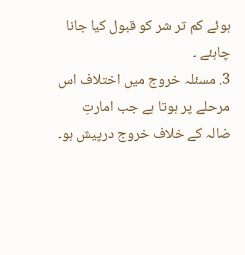ہوئے کم تر شر کو قبول کیا جانا چاہئے ۔
3. مسئلہ خروج میں اختلاف اس مرحلے پر ہوتا ہے جب امارتِ ضالہ کے خلاف خروج درپیش ہو۔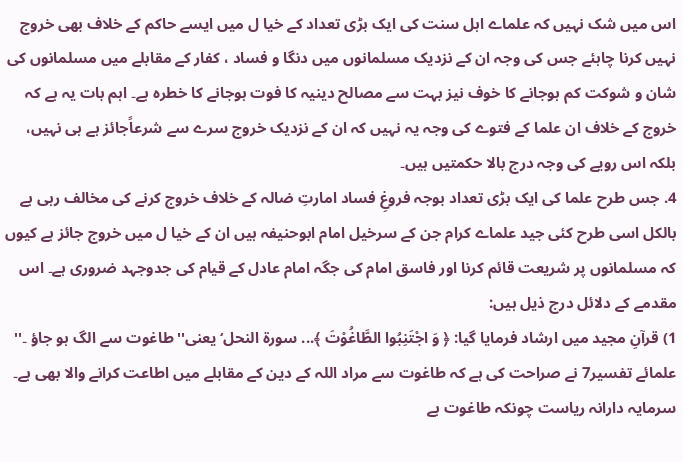اس میں شک نہیں کہ علماے اہل سنت کی ایک بڑی تعداد کے خیا ل میں ایسے حاکم کے خلاف بھی خروج نہیں کرنا چاہئے جس کی وجہ ان کے نزدیک مسلمانوں میں دنگا و فساد ، کفار کے مقابلے میں مسلمانوں کی شان و شوکت کم ہوجانے کا خوف نیز بہت سے مصالح دینیہ کا فوت ہوجانے کا خطرہ ہے۔ اہم بات یہ ہے کہ خروج کے خلاف ان علما کے فتوے کی وجہ یہ نہیں کہ ان کے نزدیک خروج سرے سے شرعاًجائز ہے ہی نہیں، بلکہ اس رویے کی وجہ درج بالا حکمتیں ہیں۔
4. جس طرح علما کی ایک بڑی تعداد بوجہ فروغِ فساد امارتِ ضالہ کے خلاف خروج کرنے کی مخالف رہی ہے بالکل اسی طرح کئی جید علماے کرام جن کے سرخیل امام ابوحنیفہ ہیں ان کے خیا ل میں خروج جائز ہے کیوں کہ مسلمانوں پر شریعت قائم کرنا اور فاسق امام کی جگہ امام عادل کے قیام کی جدوجہد ضروری ہے۔ اس مقدمے کے دلائل درج ذیل ہیں:
1) قرآنِ مجید میں ارشاد فرمایا گیا: ﴿ وَ اجْتَنِبُوا الطَّاغُوْتَ ﴾... سورة النحل‘ یعنی''طاغوت سے الگ ہو جاؤ ۔'' علمائے تفسیر7 نے صراحت کی ہے کہ طاغوت سے مراد اللہ کے دین کے مقابلے میں اطاعت کرانے والا بھی ہے۔ سرمایہ دارانہ ریاست چونکہ طاغوت ہے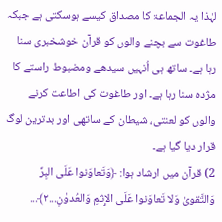لہٰذا یہ الجماعۃ کا مصداق کیسے ہوسکتی ہے جبکہ طاغوت سے بچنے والوں کو قرآن خوشخبری سنا رہا ہے۔ ساتھ ہی اُنہیں سیدھے ومضبوط راستے کا مژدہ سنا رہا ہے۔ اور طاغوت کی اطاعت کرنے والوں کو لعنتی، شیطان کے ساتھی اور بدترین لوگ قرار دیا گیا ہے۔
2) قرآن میں ارشاد ہوا: ﴿وَتَعاوَنوا عَلَى البِرِّ وَالتَّقوىٰ وَلا تَعاوَنوا عَلَى الإِثمِ وَالعُدوٰنِ...٢﴾...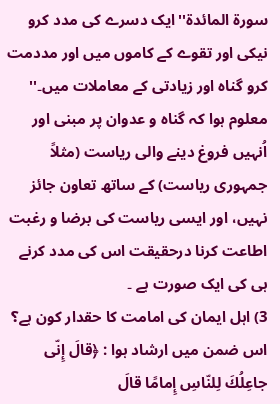سورة المائدة''ایک دسرے کی مدد کرو نیکی اور تقوے کے کاموں میں اور مددمت کرو گناہ اور زیادتی کے معاملات میں۔'' معلوم ہوا کہ گناہ و عدوان پر مبنی اور اُنہیں فروغ دینے والی ریاست (مثلاً جمہوری ریاست) کے ساتھ تعاون جائز نہیں، اور ایسی ریاست کی برضا و رغبت اطاعت کرنا درحقیقت اس کی مدد کرنے ہی کی ایک صورت ہے ۔
3) اہل ایمان کی امامت کا حقدار کون ہے؟ اس ضمن میں ارشاد ہوا : ﴿قالَ إِنّى جاعِلُكَ لِلنّاسِ إِمامًا قالَ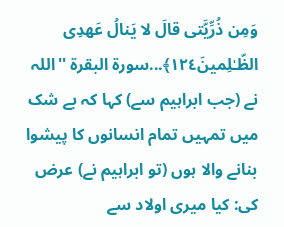وَمِن ذُرِّيَّتى قالَ لا يَنالُ عَهدِى الظّـٰلِمينَ١٢٤﴾...سورة البقرة ''اللہ نے (جب ابراہیم سے) کہا کہ بے شک میں تمہیں تمام انسانوں کا پیشوا بنانے والا ہوں (تو ابراہیم نے) عرض کی: کیا میری اولاد سے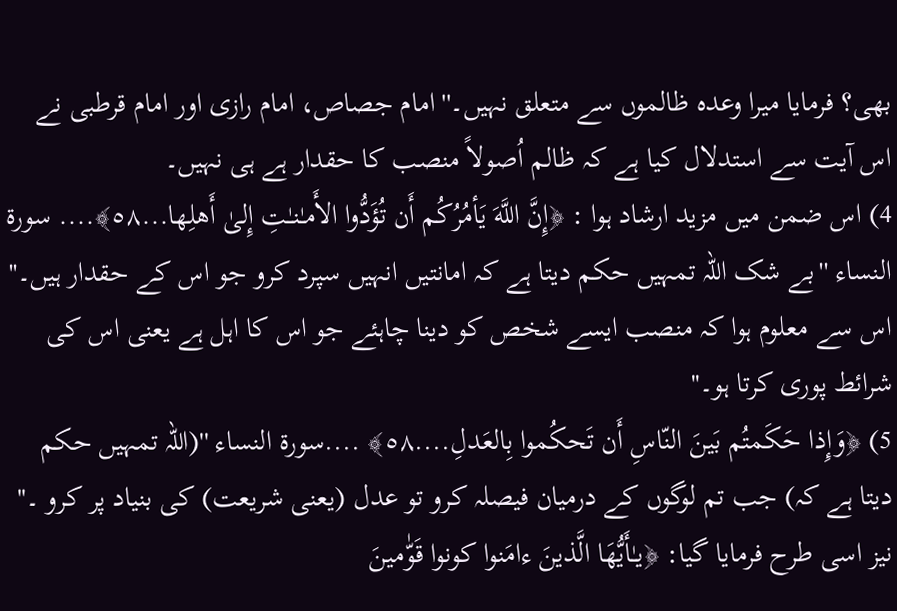بھی؟ فرمایا میرا وعدہ ظالموں سے متعلق نہیں۔'' امام جصاص، امام رازی اور امام قرطبی نے اس آیت سے استدلال کیا ہے کہ ظالم اُصولاً منصب کا حقدار ہے ہی نہیں۔
4) اس ضمن میں مزید ارشاد ہوا : ﴿إِنَّ اللَّهَ يَأمُرُكُم أَن تُؤَدُّوا الأَمـٰنـٰتِ إِلىٰ أَهلِها...٥٨﴾.... سورة النساء ''بے شک اللہ تمہیں حکم دیتا ہے کہ امانتیں انہیں سپرد کرو جو اس کے حقدار ہیں۔'' اس سے معلوم ہوا کہ منصب ایسے شخص کو دینا چاہئے جو اس کا اہل ہے یعنی اس کی شرائط پوری کرتا ہو۔''
5) ﴿وَإِذا حَكَمتُم بَينَ النّاسِ أَن تَحكُموا بِالعَدلِ....٥٨﴾ ....سورة النساء ''(اللہ تمہیں حکم دیتا ہے کہ) جب تم لوگوں کے درمیان فیصلہ کرو تو عدل (یعنی شریعت) کی بنیاد پر کرو ۔'' نیز اسی طرح فرمایا گیا: ﴿يـٰأَيُّهَا الَّذينَ ءامَنوا كونوا قَوّٰمينَ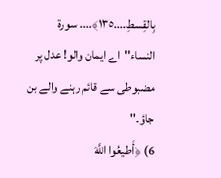بِالقِسطِ....١٣٥﴾.... سورة النساء''اے ایمان والو! عدل پر مضبوطی سے قائم رہنے والے بن جاؤ۔''
6) ﴿أَطيعُوا اللَّهَ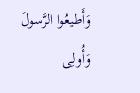وَأَطيعُوا الرَّسولَ وَأُولِى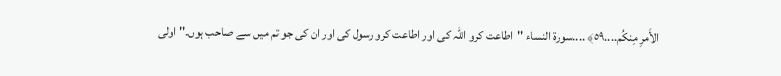الأَمرِ مِنكُم....٥٩﴾ ....سورة النساء ''اطاعت کرو اللہ کی اور اطاعت کرو رسول کی اور ان کی جو تم میں سے صاحب ہوں۔'' اولی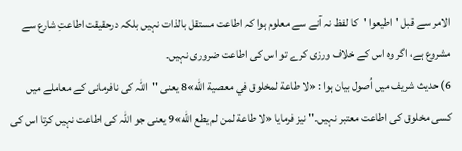الامر سے قبل 'اطیعوا 'کا لفظ نہ آنے سے معلوم ہوا کہ اطاعت مستقل بالذات نہیں بلکہ درحقیقت اطاعتِ شارع سے مشروع ہے، اگر وہ اس کے خلاف ورزی کرے تو اس کی اطاعت ضروری نہیں۔
6) حدیث شریف میں اُصول بیان ہوا : «لا طاعة لمخلوق في معصیة الله»8 یعنی ''اللہ کی نافرمانی کے معاملے میں کسی مخلوق کی اطاعت معتبر نہیں۔'' نیز فرمایا «لا طاعة لمن لم یطع الله»9 یعنی جو اللہ کی اطاعت نہیں کرتا اس کی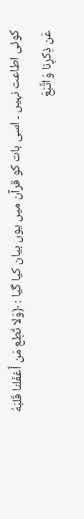کوئی اطاعت نہیں ۔ اسی بات کو قرآن میں یوں بیان کیا گیا : ﴿وَلا تُطِع مَن أَغفَلنا قَلبَهُ عَن ذِكرِنا وَاتَّبَعَ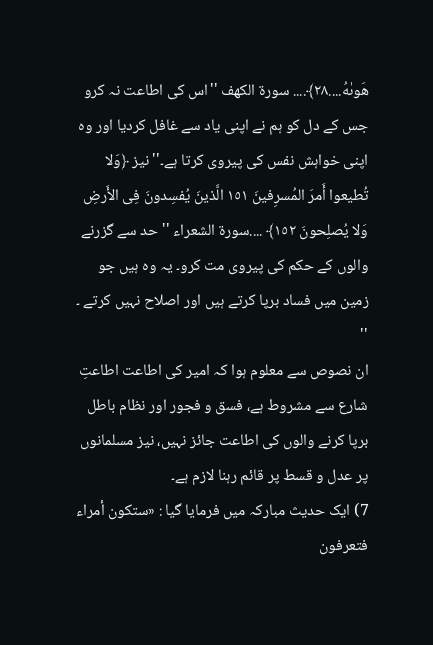هَوىٰهُ....٢٨﴾.... سورة الكهف ''اس کی اطاعت نہ کرو جس کے دل کو ہم نے اپنی یاد سے غافل کردیا اور وہ اپنی خواہش نفس کی پیروی کرتا ہے۔'' نیز ﴿وَلا تُطيعوا أَمرَ المُسرِفينَ ١٥١ الَّذينَ يُفسِدونَ فِى الأَرضِ وَلا يُصلِحونَ ١٥٢﴾ ....سورة الشعراء ''حد سے گزرنے والوں کے حکم کی پیروی مت کرو۔ یہ وہ ہیں جو زمین میں فساد برپا کرتے ہیں اور اصلاح نہیں کرتے ۔ ''
ان نصوص سے معلوم ہوا کہ امیر کی اطاعت اطاعتِ شارع سے مشروط ہے، فسق و فجور اور نظام باطل برپا کرنے والوں کی اطاعت جائز نہیں، نیز مسلمانوں پر عدل و قسط پر قائم رہنا لازم ہے۔
7) ایک حدیث مبارکہ میں فرمایا گیا : «ستکون أمراء فتعرفون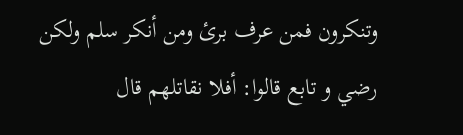وتنکرون فمن عرف برئ ومن أنکر سلم ولکن رضي و تابع قالوا: أفلا نقاتلهم قال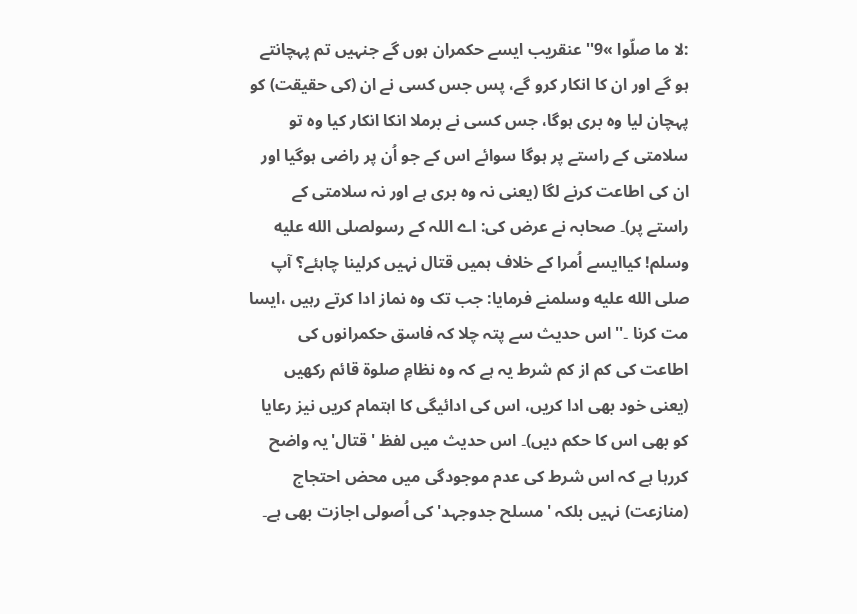:لا ما صلّوا »9'' عنقریب ایسے حکمران ہوں گے جنہیں تم پہچانتے ہو گے اور ان کا انکار کرو گے، پس جس کسی نے ان (کی حقیقت) کو پہچان لیا وہ بری ہوگا، جس کسی نے برملا انکا انکار کیا وہ تو سلامتی کے راستے پر ہوگا سوائے اس کے جو اُن پر راضی ہوگیا اور ان کی اطاعت کرنے لگا (یعنی نہ وہ بری ہے اور نہ سلامتی کے راستے پر)۔ صحابہ نے عرض کی: اے اللہ کے رسولصلى الله عليه وسلم! کیاایسے اُمرا کے خلاف ہمیں قتال نہیں کرلینا چاہئے؟ آپ صلى الله عليه وسلمنے فرمایا: جب تک وہ نماز ادا کرتے رہیں ،ایسا مت کرنا ۔'' اس حدیث سے پتہ چلا کہ فاسق حکمرانوں کی اطاعت کی کم از کم شرط یہ ہے کہ وہ نظامِ صلوة قائم رکھیں (یعنی خود بھی ادا کریں، اس کی ادائیگی کا اہتمام کریں نیز رعایا کو بھی اس کا حکم دیں)۔ اس حدیث میں لفظ 'قتال'یہ واضح کررہا ہے کہ اس شرط کی عدم موجودگی میں محض احتجاج (منازعت) نہیں بلکہ ' مسلح جدوجہد' کی اُصولی اجازت بھی ہے۔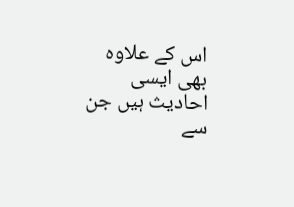اس کے علاوہ بھی ایسی احادیث ہیں جن سے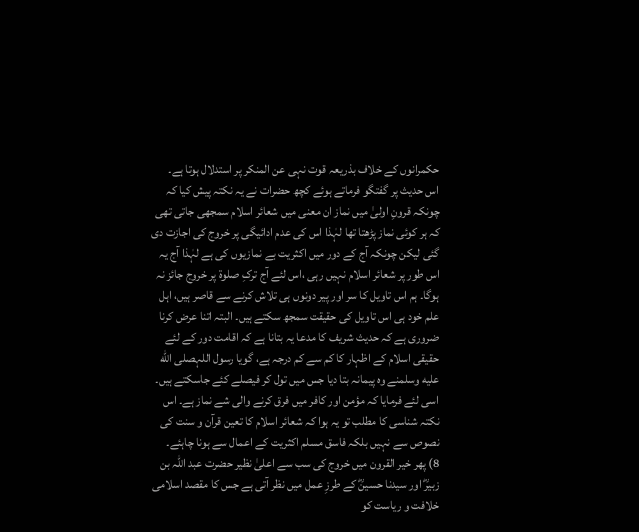حکمرانوں کے خلاف بذریعہ قوت نہی عن المنکر پر استدلال ہوتا ہے۔
اس حدیث پر گفتگو فرماتے ہوئے کچھ حضرات نے یہ نکتہ پیش کیا کہ چونکہ قرونِ اولیٰ میں نماز ان معنی میں شعائر اسلام سمجھی جاتی تھی کہ ہر کوئی نماز پڑھتا تھا لہٰذا اس کی عدم ادائیگی پر خروج کی اجازت دی گئی لیکن چونکہ آج کے دور میں اکثریت بے نمازیوں کی ہے لہٰذا آج یہ اس طور پر شعائر اسلام نہیں رہی ،اس لئے آج ترکِ صلوة پر خروج جائز نہ ہوگا۔ ہم اس تاویل کا سر اور پیر دونوں ہی تلاش کرنے سے قاصر ہیں، اہل علم خود ہی اس تاویل کی حقیقت سمجھ سکتے ہیں۔ البتہ اتنا عرض کرنا ضروری ہے کہ حدیث شریف کا مدعا یہ بتانا ہے کہ اقامت دور کے لئے حقیقی اسلام کے اظہار کا کم سے کم درجہ ہے، گویا رسول اللہصلى الله عليه وسلمنے وہ پیمانہ بتا دیا جس میں تول کر فیصلے کئے جاسکتے ہیں۔ اسی لئے فرمایا کہ مؤمن اور کافر میں فرق کرنے والی شے نماز ہے۔ اس نکتہ شناسی کا مطلب تو یہ ہوا کہ شعائر اسلام کا تعین قرآن و سنت کی نصوص سے نہیں بلکہ فاسق مسلم اکثریت کے اعمال سے ہونا چاہئے۔
8) پھر خیر القرون میں خروج کی سب سے اعلیٰ نظیر حضرت عبد اللہ بن زبیرؓ اور سیدنا حسینؓ کے طرزِ عمل میں نظر آتی ہے جس کا مقصد اسلامی خلافت و ریاست کو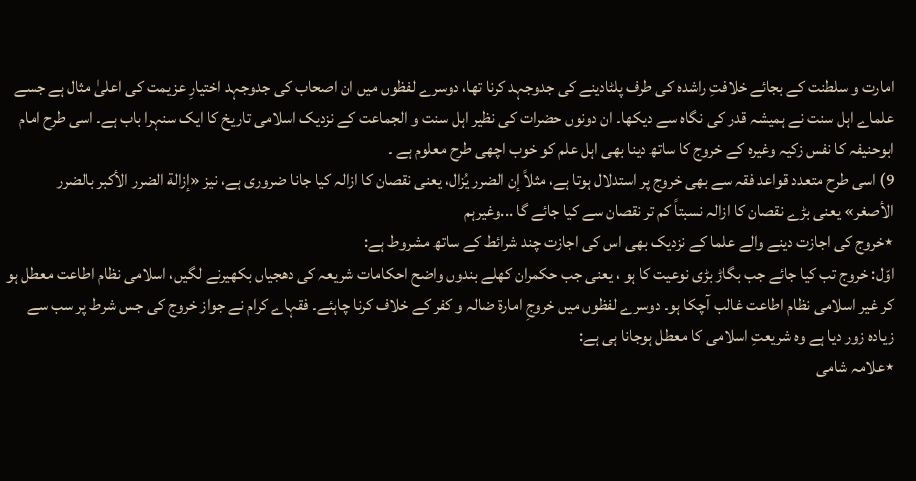امارت و سلطنت کے بجائے خلافتِ راشدہ کی طرف پلٹادینے کی جدوجہد کرنا تھا، دوسرے لفظوں میں ان اصحاب کی جدوجہد اختیارِ عزیمت کی اعلیٰ مثال ہے جسے علماے اہل سنت نے ہمیشہ قدر کی نگاہ سے دیکھا۔ ان دونوں حضرات کی نظیر اہل سنت و الجماعت کے نزدیک اسلامی تاریخ کا ایک سنہرا باب ہے۔ اسی طرح امام ابوحنیفہ کا نفس زکیہ وغیرہ کے خروج کا ساتھ دینا بھی اہل علم کو خوب اچھی طرح معلوم ہے ۔
9) اسی طرح متعدد قواعد فقہ سے بھی خروج پر استدلال ہوتا ہے، مثلاً إن الضرر یُزال، یعنی نقصان کا ازالہ کیا جانا ضروری ہے، نیز «إزالة الضرر الأکبر بالضرر الأصغر» یعنی بڑے نقصان کا ازالہ نسبتاً کم تر نقصان سے کیا جائے گا ...وغیرہم
٭خروج کی اجازت دینے والے علما کے نزدیک بھی اس کی اجازت چند شرائط کے ساتھ مشروط ہے:
اوّل: خروج تب کیا جائے جب بگاڑ بڑی نوعیت کا ہو ، یعنی جب حکمران کھلے بندوں واضح احکامات شریعہ کی دھجیاں بکھیرنے لگیں، اسلامی نظام اطاعت معطل ہو کر غیر اسلامی نظام اطاعت غالب آچکا ہو۔ دوسرے لفظوں میں خروجِ امارة ضالہ و کفر کے خلاف کرنا چاہئے۔ فقہاے کرام نے جواز خروج کی جس شرط پر سب سے زیادہ زور دیا ہے وہ شریعتِ اسلامی کا معطل ہوجانا ہی ہے:
٭علامہ شامی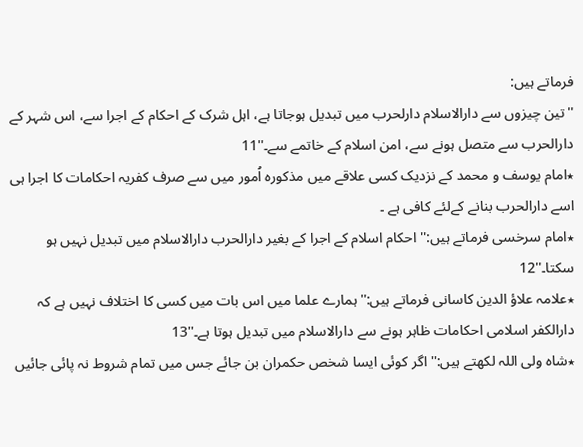فرماتے ہیں:
''تین چیزوں سے دارالاسلام دارلحرب میں تبدیل ہوجاتا ہے، اہل شرک کے احکام کے اجرا سے، اس شہر کے دارالحرب سے متصل ہونے سے، امن اسلام کے خاتمے سے۔''11
٭امام یوسف و محمد کے نزدیک کسی علاقے میں مذکورہ اُمور میں سے صرف کفریہ احکامات کا اجرا ہی اسے دارالحرب بنانے کےلئے کافی ہے ۔
٭امام سرخسی فرماتے ہیں:'' احکام اسلام کے اجرا کے بغیر دارالحرب دارالاسلام میں تبدیل نہیں ہو سکتا۔''12
٭علامہ علاؤ الدین کاسانی فرماتے ہیں:''ہمارے علما میں اس بات میں کسی کا اختلاف نہیں ہے کہ دارالکفر اسلامی احکامات ظاہر ہونے سے دارالاسلام میں تبدیل ہوتا ہے۔''13
٭شاہ ولی اللہ لکھتے ہیں:'' اگر کوئی ایسا شخص حکمران بن جائے جس میں تمام شروط نہ پائی جائیں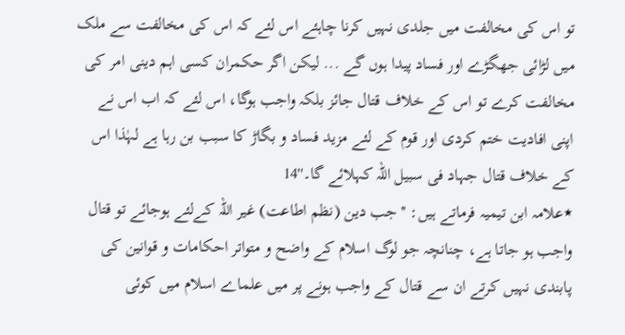تو اس کی مخالفت میں جلدی نہیں کرنا چاہئے اس لئے کہ اس کی مخالفت سے ملک میں لڑائی جھگڑے اور فساد پیدا ہوں گے ... لیکن اگر حکمران کسی اہم دینی امر کی مخالفت کرے تو اس کے خلاف قتال جائز بلکہ واجب ہوگا، اس لئے کہ اب اس نے اپنی افادیت ختم کردی اور قوم کے لئے مزید فساد و بگاڑ کا سبب بن رہا ہے لہٰذا اس کے خلاف قتال جہاد فی سبیل اللہ کہلائے گا۔''14
٭علامہ ابن تیمیہ فرماتے ہیں: ''جب دین (نظم اطاعت) غیر اللہ کےلئے ہوجائے تو قتال واجب ہو جاتا ہے، چنانچہ جو لوگ اسلام کے واضح و متواتر احکامات و قوانین کی پابندی نہیں کرتے ان سے قتال کے واجب ہونے پر میں علماے اسلام میں کوئی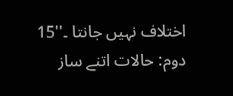اختلاف نہیں جانتا ۔''15
دوم: حالات اتنے ساز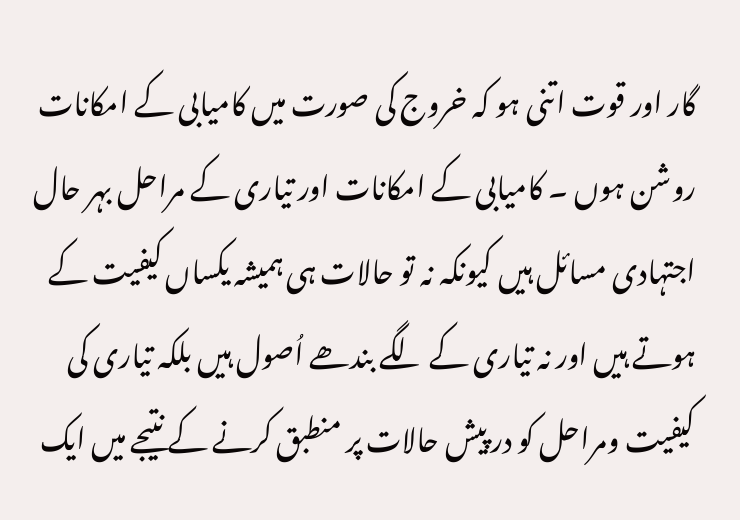گار اور قوت اتنی ہو کہ خروج کی صورت میں کامیابی کے امکانات روشن ہوں ۔ کامیابی کے امکانات اور تیاری کے مراحل بہر حال اجتہادی مسائل ہیں کیونکہ نہ تو حالات ہی ہمیشہ یکساں کیفیت کے ہوتے ہیں اور نہ تیاری کے لگے بندھے اُصول ہیں بلکہ تیاری کی کیفیت ومراحل کو در پیش حالات پر منطبق کرنے کے نتیجے میں ایک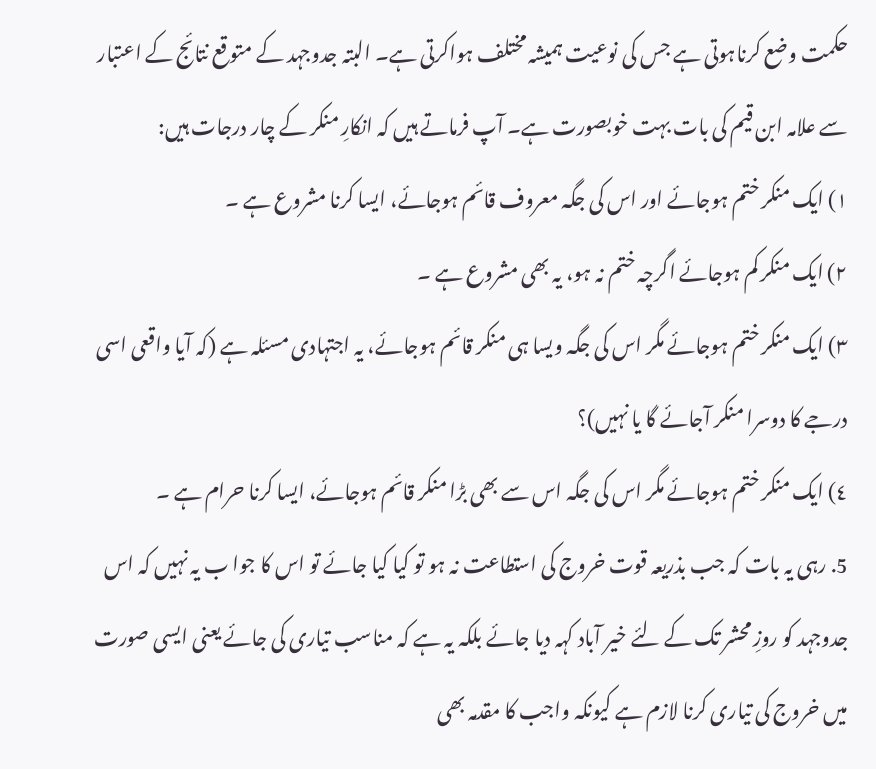حکمت وضع کرناہوتی ہے جس کی نوعیت ہمیشہ مختلف ہواکرتی ہے۔ البتہ جدوجہد کے متوقع نتائج کے اعتبار سے علامہ ابن قیم کی بات بہت خوبصورت ہے۔ آپ فرماتے ہیں کہ انکارِ منکر کے چار درجات ہیں:
١) ایک منکر ختم ہوجائے اور اس کی جگہ معروف قائم ہوجائے، ایسا کرنا مشروع ہے ۔
٢) ایک منکر کم ہوجائے اگرچہ ختم نہ ہو، یہ بھی مشروع ہے ۔
٣) ایک منکر ختم ہوجائے مگر اس کی جگہ ویسا ہی منکر قائم ہوجائے، یہ اجتہادی مسئلہ ہے (کہ آیا واقعی اسی درجے کا دوسرا منکر آجائے گا یا نہیں)؟
٤) ایک منکر ختم ہوجائے مگر اس کی جگہ اس سے بھی بڑا منکر قائم ہوجائے، ایسا کرنا حرام ہے ۔
5. رہی یہ بات کہ جب بذریعہ قوت خروج کی استطاعت نہ ہو تو کیا کیا جائے تو اس کا جوا ب یہ نہیں کہ اس جدوجہد کو روزِ محشر تک کے لئے خیر آباد کہہ دیا جائے بلکہ یہ ہے کہ مناسب تیاری کی جائے یعنی ایسی صورت میں خروج کی تیاری کرنا لازم ہے کیونکہ واجب کا مقدمہ بھی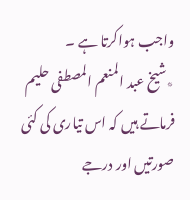واجب ہواکرتا ہے ۔
٭شیخ عبد المنعم المصطفی حلیم فرماتے ہیں کہ اس تیاری کی کئی صورتیں اور درجے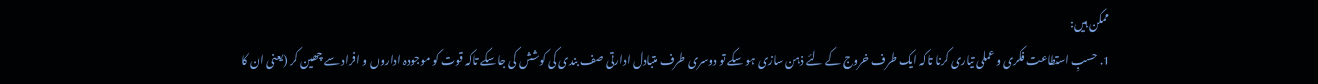ممکن ہیں:
1. حسبِ استطاعت فکری و عملی تیاری کرنا تاکہ ایک طرف خروج کے لئے ذہن سازی ہو سکے تو دوسری طرف متبادل ادارتی صف بندی کی کوشش کی جاسکے تاکہ قوت کو موجودہ اداروں و افراد سے چھین کر (یعنی ان کا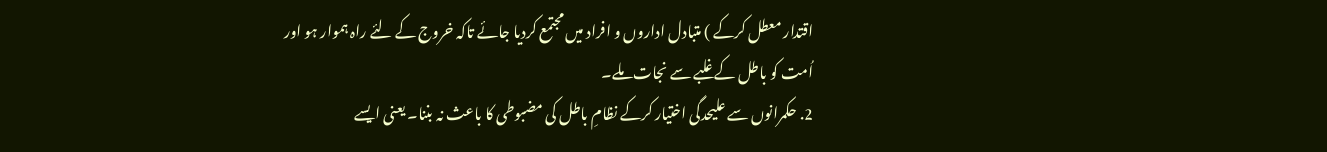اقتدار معطل کرکے ) متبادل اداروں و افراد میں مجتمع کردیا جائے تاکہ خروج کے لئے راہ ہموار ہو اور اُمت کو باطل کے غلبے سے نجات ملے۔
2. حکمرانوں سے علیحدگی اختیار کرکے نظامِ باطل کی مضبوطی کا باعث نہ بننا۔ یعنی ایسے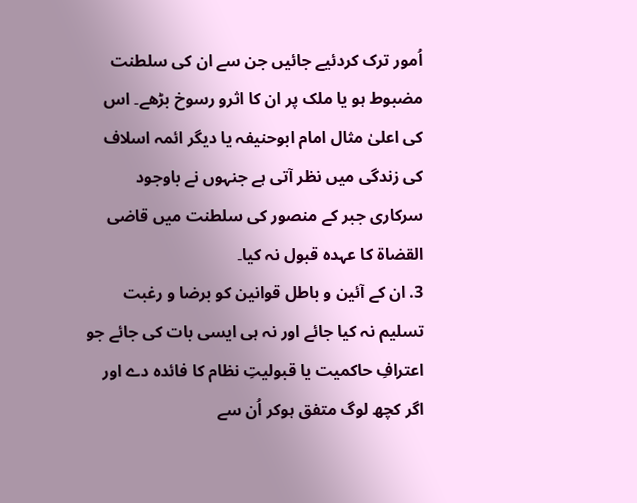اُمور ترک کردئیے جائیں جن سے ان کی سلطنت مضبوط ہو یا ملک پر ان کا اثرو رسوخ بڑھے۔ اس کی اعلیٰ مثال امام ابوحنیفہ یا دیگر ائمہ اسلاف کی زندگی میں نظر آتی ہے جنہوں نے باوجود سرکاری جبر کے منصور کی سلطنت میں قاضی القضاۃ کا عہدہ قبول نہ کیا۔
3. ان کے آئین و باطل قوانین کو برضا و رغبت تسلیم نہ کیا جائے اور نہ ہی ایسی بات کی جائے جو اعترافِ حاکمیت یا قبولیتِ نظام کا فائدہ دے اور اگر کچھ لوگ متفق ہوکر اُن سے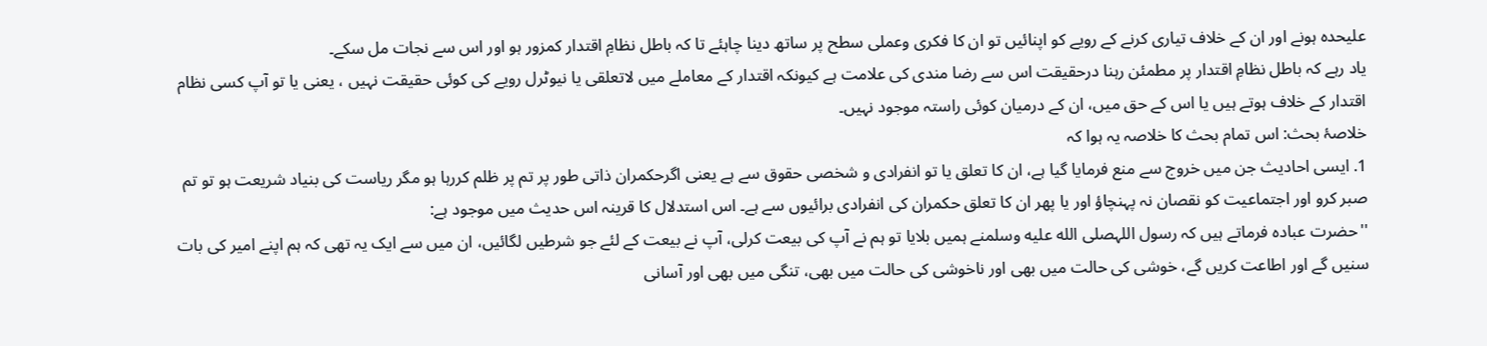علیحدہ ہونے اور ان کے خلاف تیاری کرنے کے رویے کو اپنائیں تو ان کا فکری وعملی سطح پر ساتھ دینا چاہئے تا کہ باطل نظامِ اقتدار کمزور ہو اور اس سے نجات مل سکے۔
یاد رہے کہ باطل نظامِ اقتدار پر مطمئن رہنا درحقیقت اس سے رضا مندی کی علامت ہے کیونکہ اقتدار کے معاملے میں لاتعلقی یا نیوٹرل رویے کی کوئی حقیقت نہیں ، یعنی یا تو آپ کسی نظام اقتدار کے خلاف ہوتے ہیں یا اس کے حق میں، ان کے درمیان کوئی راستہ موجود نہیں۔
خلاصۂ بحث: اس تمام بحث کا خلاصہ یہ ہوا کہ
1. ایسی احادیث جن میں خروج سے منع فرمایا گیا ہے، ان کا تعلق یا تو انفرادی و شخصی حقوق سے ہے یعنی اگرحکمران ذاتی طور پر تم پر ظلم کررہا ہو مگر ریاست کی بنیاد شریعت ہو تو تم صبر کرو اور اجتماعیت کو نقصان نہ پہنچاؤ اور یا پھر ان کا تعلق حکمران کی انفرادی برائیوں سے ہے۔ اس استدلال کا قرینہ اس حدیث میں موجود ہے:
''حضرت عبادہ فرماتے ہیں کہ رسول اللہصلى الله عليه وسلمنے ہمیں بلایا تو ہم نے آپ کی بیعت کرلی، آپ نے بیعت کے لئے جو شرطیں لگائیں، ان میں سے ایک یہ تھی کہ ہم اپنے امیر کی بات سنیں گے اور اطاعت کریں گے، خوشی کی حالت میں بھی اور ناخوشی کی حالت میں بھی، تنگی میں بھی اور آسانی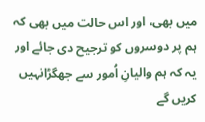میں بھی، اور اس حالت میں بھی کہ ہم پر دوسروں کو ترجیح دی جائے اور یہ کہ ہم والیانِ اُمور سے جھگڑانہیں کریں گے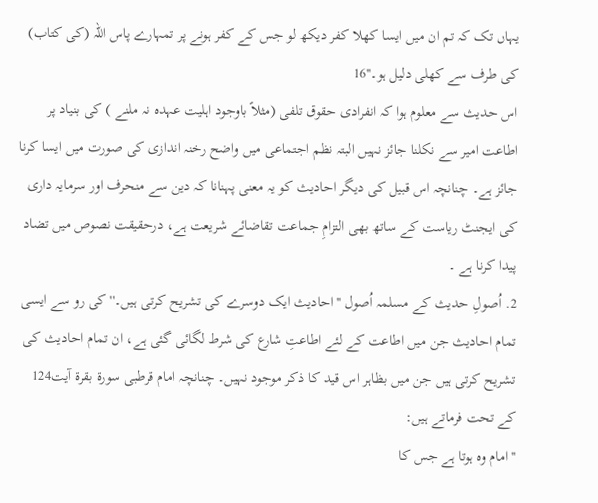یہاں تک کہ تم ان میں ایسا کھلا کفر دیکھ لو جس کے کفر ہونے پر تمہارے پاس اللہ (کی کتاب) کی طرف سے کھلی دلیل ہو۔''16
اس حدیث سے معلوم ہوا کہ انفرادی حقوق تلفی (مثلاً باوجود اہلیت عہدہ نہ ملنے ) کی بنیاد پر اطاعت امیر سے نکلنا جائز نہیں البتہ نظم اجتماعی میں واضح رخنہ اندازی کی صورت میں ایسا کرنا جائز ہے۔ چنانچہ اس قبیل کی دیگر احادیث کو یہ معنی پہنانا کہ دین سے منحرف اور سرمایہ داری کی ایجنٹ ریاست کے ساتھ بھی التزامِ جماعت تقاضائے شریعت ہے، درحقیقت نصوص میں تضاد پیدا کرنا ہے ۔
2. اُصولِ حدیث کے مسلمہ اُصول ''احادیث ایک دوسرے کی تشریح کرتی ہیں۔'' کی رو سے ایسی تمام احادیث جن میں اطاعت کے لئے اطاعتِ شارع کی شرط لگائی گئی ہے، ان تمام احادیث کی تشریح کرتی ہیں جن میں بظاہر اس قید کا ذکر موجود نہیں۔ چنانچہ امام قرطبی سورة بقرة آیت124 کے تحت فرماتے ہیں:
''امام وہ ہوتا ہے جس کا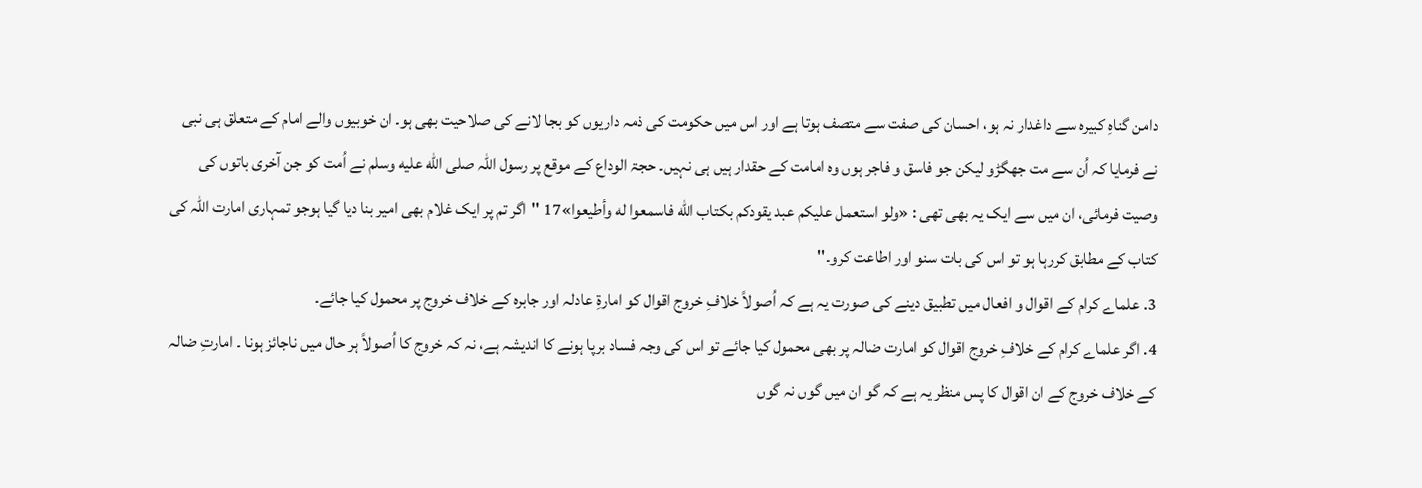دامن گناہِ کبیرہ سے داغدار نہ ہو، احسان کی صفت سے متصف ہوتا ہے اور اس میں حکومت کی ذمہ داریوں کو بجا لانے کی صلاحیت بھی ہو۔ ان خوبیوں والے امام کے متعلق ہی نبی نے فرمایا کہ اُن سے مت جھگڑو لیکن جو فاسق و فاجر ہوں وہ امامت کے حقدار ہیں ہی نہیں۔ حجۃ الوداع کے موقع پر رسول اللہ صلى الله عليه وسلم نے اُمت کو جن آخری باتوں کی وصیت فرمائی، ان میں سے ایک یہ بھی تھی : «ولو استعمل علیکم عبد یقودکم بکتاب الله فاسمعوا له وأطیعوا»17 ''اگر تم پر ایک غلام بھی امیر بنا دیا گیا ہوجو تمہاری امارت اللہ کی کتاب کے مطابق کررہا ہو تو اس کی بات سنو اور اطاعت کرو۔''
3. علماے کرام کے اقوال و افعال میں تطبیق دینے کی صورت یہ ہے کہ اُصولاً خلافِ خروج اقوال کو امارةِ عادلہ اور جابرہ کے خلاف خروج پر محمول کیا جائے۔
4. اگر علماے کرام کے خلافِ خروج اقوال کو امارت ضالہ پر بھی محمول کیا جائے تو اس کی وجہ فساد برپا ہونے کا اندیشہ ہے، نہ کہ خروج کا اُصولاً ہر حال میں ناجائز ہونا ۔ امارتِ ضالہ کے خلاف خروج کے ان اقوال کا پس منظر یہ ہے کہ گو ان میں گوں نہ گوں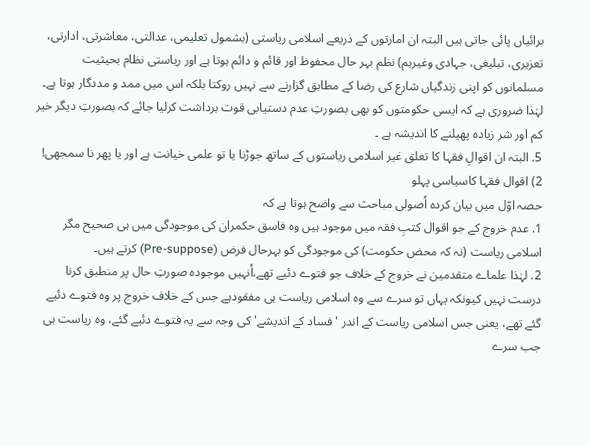برائیاں پائی جاتی ہیں البتہ ان امارتوں کے ذریعے اسلامی ریاستی (بشمول تعلیمی، عدالتی، معاشرتی، ادارتی، تعزیری، تبلیغی، جہادی وغیرہم) نظم بہر حال محفوظ اور قائم و دائم ہوتا ہے اور ریاستی نظام بحیثیت مسلمانوں کو اپنی زندگیاں شارع کی رضا کے مطابق گزارنے سے نہیں روکتا بلکہ اس میں ممد و مددگار ہوتا ہے۔ لہٰذا ضروری ہے کہ ایسی حکومتوں کو بھی بصورتِ عدم دستیابی قوت برداشت کرلیا جائے کہ بصورتِ دیگر خیر کم اور شر زیادہ پھیلنے کا اندیشہ ہے ۔
5. البتہ ان اقوالِ فقہا کا تعلق غیر اسلامی ریاستوں کے ساتھ جوڑنا یا تو علمی خیانت ہے اور یا پھر نا سمجھی!
2) اقوال فقہا کاسیاسی پہلو
حصہ اوّل میں بیان کردہ اُصولی مباحث سے واضح ہوتا ہے کہ
1. عدم خروج کے جو اقوال کتبِ فقہ میں موجود ہیں وہ فاسق حکمران کی موجودگی میں ہی صحیح مگر اسلامی ریاست (نہ کہ محض حکومت) کی موجودگی کو بہرحال فرض (Pre-suppose) کرتے ہیں۔
2. لہٰذا علماے متقدمین نے خروج کے خلاف جو فتوے دئیے تھے،اُنہیں موجودہ صورتِ حال پر منطبق کرنا درست نہیں کیونکہ یہاں تو سرے سے وہ اسلامی ریاست ہی مفقودہے جس کے خلاف خروج پر وہ فتوے دئیے گئے تھے، یعنی جس اسلامی ریاست کے اندر ' فساد کے اندیشے' کی وجہ سے یہ فتوے دئیے گئے، وہ ریاست ہی جب سرے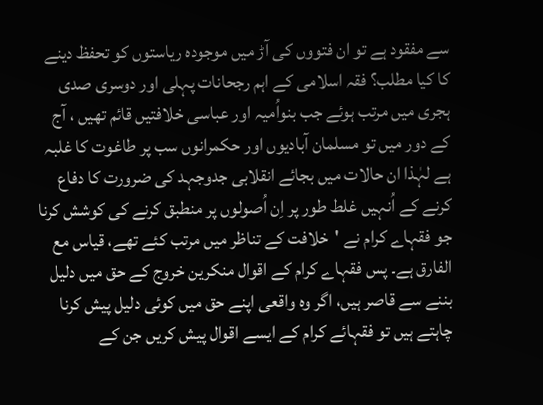سے مفقود ہے تو ان فتووں کی آڑ میں موجودہ ریاستوں کو تحفظ دینے کا کیا مطلب؟ فقہ اسلامی کے اہم رجحانات پہلی اور دوسری صدی ہجری میں مرتب ہوئے جب بنواُمیہ اور عباسی خلافتیں قائم تھیں ، آج کے دور میں تو مسلمان آبادیوں اور حکمرانوں سب پر طاغوت کا غلبہ ہے لہٰذا ان حالات میں بجائے انقلابی جدوجہد کی ضرورت کا دفاع کرنے کے اُنہیں غلط طور پر اِن اُصولوں پر منطبق کرنے کی کوشش کرنا جو فقہاے کرام نے 'خلافت کے تناظر میں مرتب کئے تھے، قیاس مع الفارق ہے۔ پس فقہاے کرام کے اقوال منکرین خروج کے حق میں دلیل بننے سے قاصر ہیں، اگر وہ واقعی اپنے حق میں کوئی دلیل پیش کرنا چاہتے ہیں تو فقہائے کرام کے ایسے اقوال پیش کریں جن کے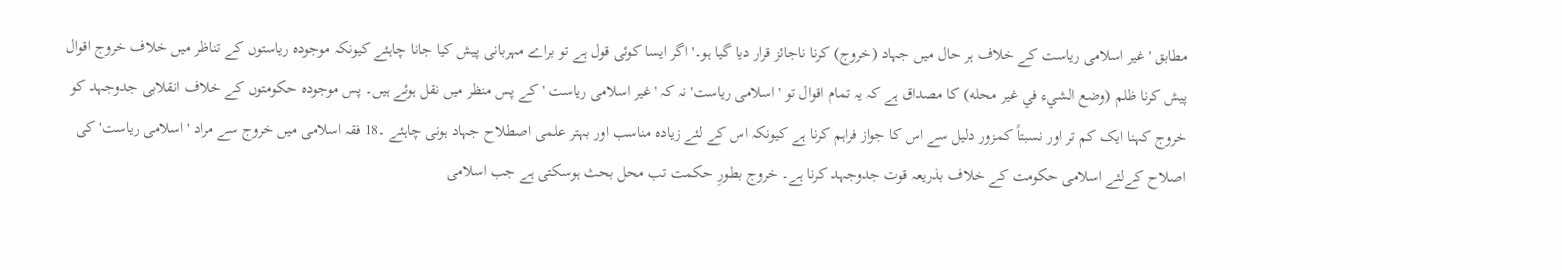مطابق ' غیر اسلامی ریاست کے خلاف ہر حال میں جہاد (خروج) کرنا ناجائز قرار دیا گیا ہو۔' اگر ایسا کوئی قول ہے تو براے مہربانی پیش کیا جانا چاہئے کیونکہ موجودہ ریاستوں کے تناظر میں خلاف خروج اقوال پیش کرنا ظلم (وضع الشيء في غیر محله) کا مصداق ہے کہ یہ تمام اقوال تو 'اسلامی ریاست' نہ کہ 'غیر اسلامی ریاست ' کے پس منظر میں نقل ہوئے ہیں۔ پس موجودہ حکومتوں کے خلاف انقلابی جدوجہد کو خروج کہنا ایک کم تر اور نسبتاً کمزور دلیل سے اس کا جواز فراہم کرنا ہے کیونکہ اس کے لئے زیادہ مناسب اور بہتر علمی اصطلاح جہاد ہونی چاہئے ۔18 فقہ اسلامی میں خروج سے مراد 'اسلامی ریاست' کی اصلاح کےلئے اسلامی حکومت کے خلاف بذریعہ قوت جدوجہد کرنا ہے۔ خروج بطورِ حکمت تب محل بحث ہوسکتی ہے جب اسلامی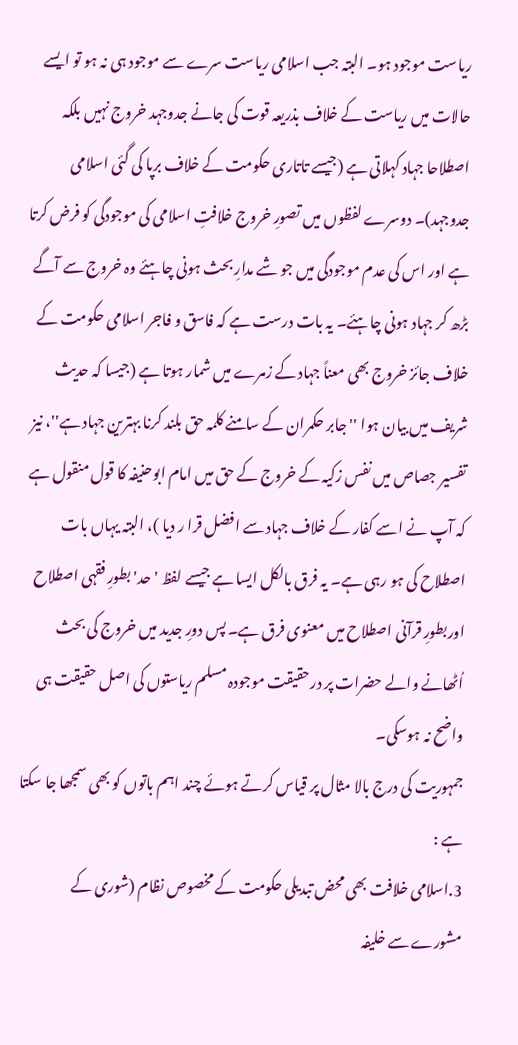ریاست موجود ہو۔ البتہ جب اسلامی ریاست سرے سے موجود ہی نہ ہو تو ایسے حالات میں ریاست کے خلاف بذریعہ قوت کی جانے جدوجہد خروج نہیں بلکہ اصطلاحا جہاد کہلاتی ہے (جیسے تاتاری حکومت کے خلاف برپا کی گئی اسلامی جدوجہد)۔ دوسرے لفظوں میں تصورِ خروج خلافتِ اسلامی کی موجودگی کو فرض کرتا ہے اور اس کی عدم موجودگی میں جو شے مدارِ بحث ہونی چاہئے وہ خروج سے آگے بڑھ کر جہاد ہونی چاہئے۔ یہ بات درست ہے کہ فاسق و فاجر اسلامی حکومت کے خلاف جائز خروج بھی معناً جہاد کے زمرے میں شمار ہوتا ہے (جیسا کہ حدیث شریف میں بیان ہوا ''جابر حکمران کے سامنے کلمہ حق بلند کرنا بہترین جہاد ہے''، نیز تفسیر جصاص میں نفس زکیہ کے خروج کے حق میں امام ابوحنیفہ کا قول منقول ہے کہ آپ نے اسے کفار کے خلاف جہاد سے افضل قرا ر دیا )، البتہ یہاں بات اصطلاح کی ہو رہی ہے۔ یہ فرق بالکل ایسا ہے جیسے لفظ 'حد' بطورِ فقہی اصطلاح اوربطورِ قرآنی اصطلاح میں معنوی فرق ہے۔ پس دورِ جدید میں خروج کی بحث اُٹھانے والے حضرات پر درحقیقت موجودہ مسلم ریاستوں کی اصل حقیقت ہی واضح نہ ہوسکی۔
جمہوریت کی درج بالا مثال پر قیاس کرتے ہوئے چند اہم باتوں کو بھی سمجھا جا سکتا ہے :
3.اسلامی خلافت بھی محض تبدیلی حکومت کے مخصوص نظام (شوری کے مشورے سے خلیفہ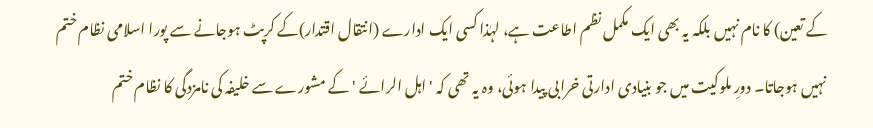کے تعین) کا نام نہیں بلکہ یہ بھی ایک مکمل نظم اطاعت ہے، لہٰذا کسی ایک ادارے (انتقال اقتدار)کے کرپٹ ہوجانے سے پورا اسلامی نظام ختم نہیں ہوجاتا۔ دورِ ملوکیت میں جو بنیادی ادارتی خرابی پیدا ہوئی، وہ یہ تھی کہ 'اہل الرائے 'کے مشورے سے خلیفہ کی نامزدگی کا نظام ختم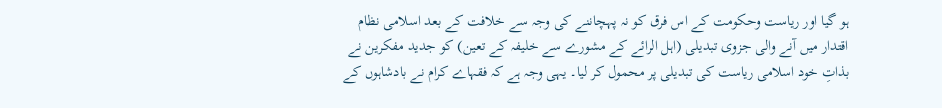ہو گیا اور ریاست وحکومت کے اس فرق کو نہ پہچاننے کی وجہ سے خلافت کے بعد اسلامی نظام اقتدار میں آنے والی جزوی تبدیلی (اہل الرائے کے مشورے سے خلیفہ کے تعین) کو جدید مفکرین نے بذاتِ خود اسلامی ریاست کی تبدیلی پر محمول کر لیا۔ یہی وجہ ہے کہ فقہاے کرام نے بادشاہوں کے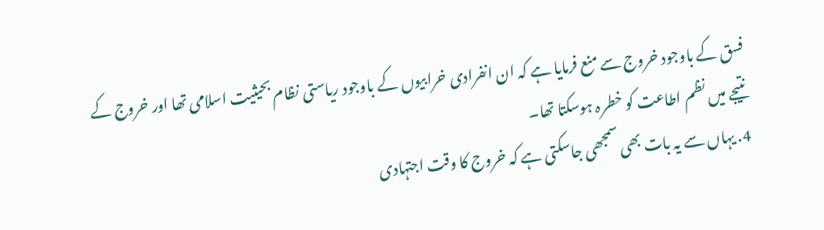فسق کے باوجود خروج سے منع فرمایا ہے کہ ان انفرادی خرابیوں کے باوجود ریاستی نظام بحیثیت اسلامی تھا اور خروج کے نتیجے میں نظم اطاعت کو خطرہ ہوسکتا تھا۔
4. یہاں سے یہ بات بھی سمجھی جاسکتی ہے کہ خروج کا وقت اجتہادی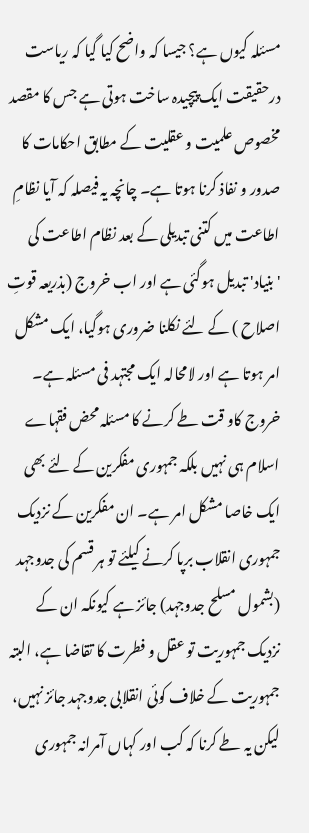مسئلہ کیوں ہے؟ جیسا کہ واضح کیا گیا کہ ریاست درحقیقت ایک پیچیدہ ساخت ہوتی ہے جس کا مقصد مخصوص علمیت و عقلیت کے مطابق احکامات کا صدور و نفاذ کرنا ہوتا ہے۔ چانچہ یہ فیصلہ کہ آیا نظامِ اطاعت میں کتنی تبدیلی کے بعد نظام اطاعت کی 'بنیاد' تبدیل ہوگئی ہے اور اب خروج (بذریعہ قوتِ اصلاح ) کے لئے نکلنا ضروری ہوگیا، ایک مشکل امر ہوتا ہے اور لامحالہ ایک مجتہد فی مسئلہ ہے۔ خروج کاو قت طے کرنے کا مسئلہ محض فقہاے اسلام ہی نہیں بلکہ جمہوری مفکرین کے لئے بھی ایک خاصا مشکل امر ہے۔ ان مفکرین کے نزدیک جمہوری انقلاب برپا کرنے کیلئے تو ہر قسم کی جدوجہد (بشمول مسلح جدوجہد) جائز ہے کیونکہ ان کے نزدیک جمہوریت تو عقل و فطرت کا تقاضا ہے، البتہ جمہوریت کے خلاف کوئی انقلابی جدوجہد جائز نہیں، لیکن یہ طے کرنا کہ کب اور کہاں آمرانہ جمہوری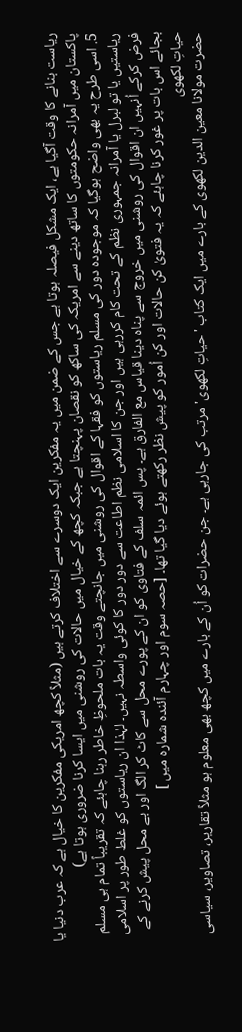ریاست بنانے کا وقت آگیا ہے، ایک مشکل فیصلہ ہوتا ہے جس کے ضمن میں یہ مفکرین ایک دوسرے سے اختلاف کرتے ہیں (مثلاً کچھ امریکی مفکرین کا خیال ہے کہ عرب دنیا یا پاکستان میں آمرانہ حکومتوں کا ساتھ دینے سے امریکہ کی ساکھ کو نقصان پہنچتا ہے جبکہ کچھ کے خیال میں حالات کی روشنی میں ایسا کرنا ضروری ہوتا ہے)
5. اسی طرح یہ بھی واضح ہوگیا کہ موجودہ دور کی مسلم ریاستوں کو فقہا کے اقوال کی روشنی میں جانچتے وقت یہ بات ملحوظِ خاطر رہنا چاہئے کہ تقریباً تمام ہی مسلم ریاستیں یا تو لبرل یا آمرانہ جمہوری نظم کے تحت کام کررہی ہیں اور جن کا اسلامی نظم اطاعت سے دور دور کا کوئی واسطہ نہیں۔ لہٰذا ان ریاستوں کو غلط طور پر اسلامی فرض کرکے اُنہیں ان اقوال کی روشنی میں خروج سے پناہ دینا قیاس مع الفارق ہے۔ پس ائمہ سلف کے فتاوی کو ان کے پورے محل سے کاٹ کر الگ اور بے محل پیش کرنے کے بجائے اس بات پر غور کرنا چاہئے کہ یہ فتویٰ کن حالات اور کن اُمور کو پیش نظر رکھتے ہوئے دیا گیا تھا۔ [حصہ سوم اور چہارم آئندہ شمارہ میں ]
حياتِ لكهوی
حضرت مولانا معین الدین لکھوی کے بارے میں ایک کتاب 'حیاتِ لکھوی' مرتب کی جارہی ہے۔ جن حضرات کو اُن کے بارے میں کچھ بھی معلوم ہو مثلاً تقاریر، تصاویر، سیاسی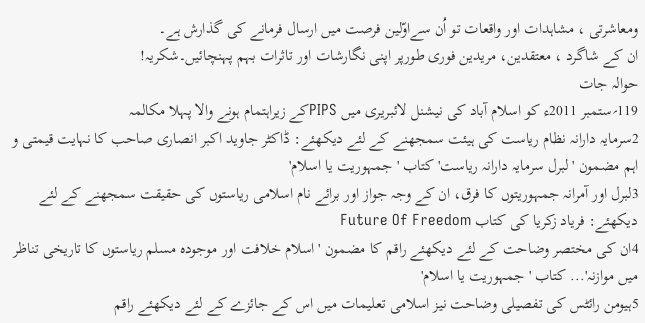ومعاشرتی ، مشاہدات اور واقعات تو اُن سےاوّلین فرصت میں ارسال فرمانے کی گذارش ہے۔
ان کے شاگرد ، معتقدین، مریدین فوری طورپر اپنی نگارشات اور تاثرات بہم پہنچائیں۔شكریہ!
حوالہ جات
119؍ستمبر 2011ء کو اسلام آباد کی نیشنل لائبریری میں PIPSکے زیراہتمام ہونے والا پہلا مکالمہ
2سرمایہ دارانہ نظام ریاست کی ہیئت سمجھنے کے لئے دیکھئے: ڈاکٹر جاوید اکبر انصاری صاحب کا نہایت قیمتی و اہم مضمون 'لبرل سرمایہ دارانہ ریاست' کتاب 'جمہوریت یا اسلام'
3لبرل اور آمرانہ جمہوریتوں کا فرق، ان کے وجہ جواز اور برائے نام اسلامی ریاستوں کی حقیقت سمجھنے کے لئے دیکھئے: فریاد زکریا کی کتاب Future Of Freedom
4ان کی مختصر وضاحت کے لئے دیکھئے راقم کا مضمون ' اسلام خلافت اور موجودہ مسلم ریاستوں کا تاریخی تناظر میں موازنہ'... کتاب 'جمہوریت یا اسلام'
5ہیومن رائٹس کی تفصیلی وضاحت نیز اسلامی تعلیمات میں اس کے جائزے کے لئے دیکھئے راقم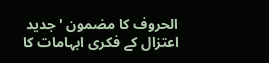الحروف کا مضمون 'جدید اعتزال کے فکری ابہامات کا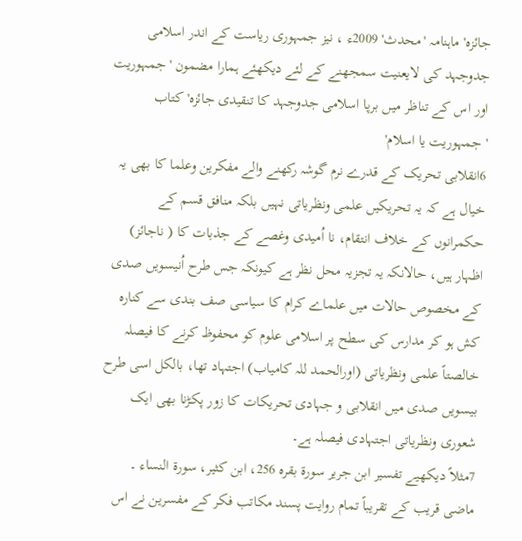جائزہ' ماہنامہ 'محدث' 2009ء ، نیز جمہوری ریاست کے اندر اسلامی جدوجہد کی لایعنیت سمجھنے کے لئے دیکھئے ہمارا مضمون 'جمہوریت اور اس کے تناظر میں برپا اسلامی جدوجہد کا تنقیدی جائزہ' کتاب 'جمہوریت یا اسلام'
6انقلابی تحریک کے قدرے نرم گوشہ رکھنے والے مفکرین وعلما کا بھی یہ خیال ہے کہ یہ تحریکیں علمی ونظریاتی نہیں بلکہ منافق قسم کے حکمرانوں کے خلاف انتقام، نا اُمیدی وغصے کے جذبات کا ( ناجائز) اظہار ہیں، حالانکہ یہ تجزیہ محل نظر ہے کیونکہ جس طرح اُنیسویں صدی کے مخصوص حالات میں علماے کرام کا سیاسی صف بندی سے کنارہ کش ہو کر مدارس کی سطح پر اسلامی علوم کو محفوظ کرنے کا فیصلہ خالصتاً علمی ونظریاتی (اورالحمد للہ کامیاب) اجتہاد تھا، بالکل اسی طرح بیسویں صدی میں انقلابی و جہادی تحریکات کا زور پکڑنا بھی ایک شعوری ونظریاتی اجتہادی فیصلہ ہے۔
7مثلاً دیکھیے تفسیر ابن جریر سورۃ بقرہ 256، ابن کثیر، سورۃ النساء ۔ ماضی قریب کے تقریباً تمام روایت پسند مکاتب فکر کے مفسرین نے اس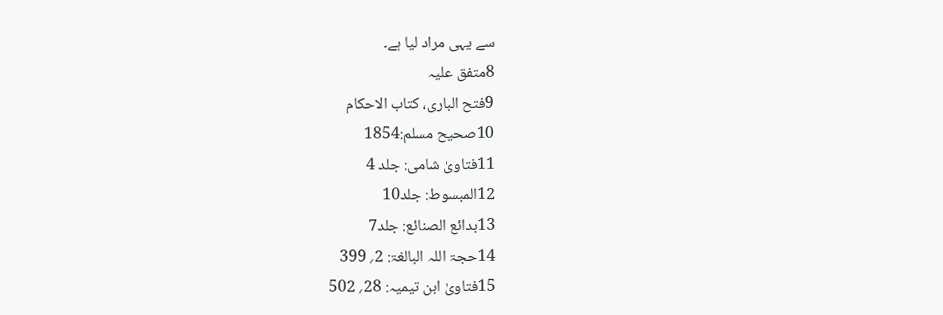سے یہی مراد لیا ہے۔
8متفق علیہ
9فتح البارى، كتاب الاحكام
10صحیح مسلم:1854
11فتاویٰ شامی: جلد 4
12المبسوط: جلد10
13بدائع الصنائع: جلد7
14حجۃ اللہ البالغۃ: 2؍ 399
15فتاویٰ ابن تیمیہ: 28؍ 502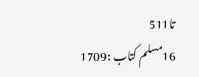تا511
16مسلم کتاب :1709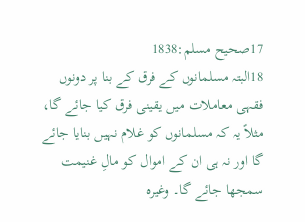17صحیح مسلم:1838
18البتہ مسلمانوں کے فرق کے بنا پر دونوں فقہی معاملات میں یقینی فرق کیا جائے گا، مثلاً یہ کہ مسلمانوں کو غلام نہیں بنایا جائے گا اور نہ ہی ان کے اموال کو مالِ غنیمت سمجھا جائے گا۔ وغیرہ